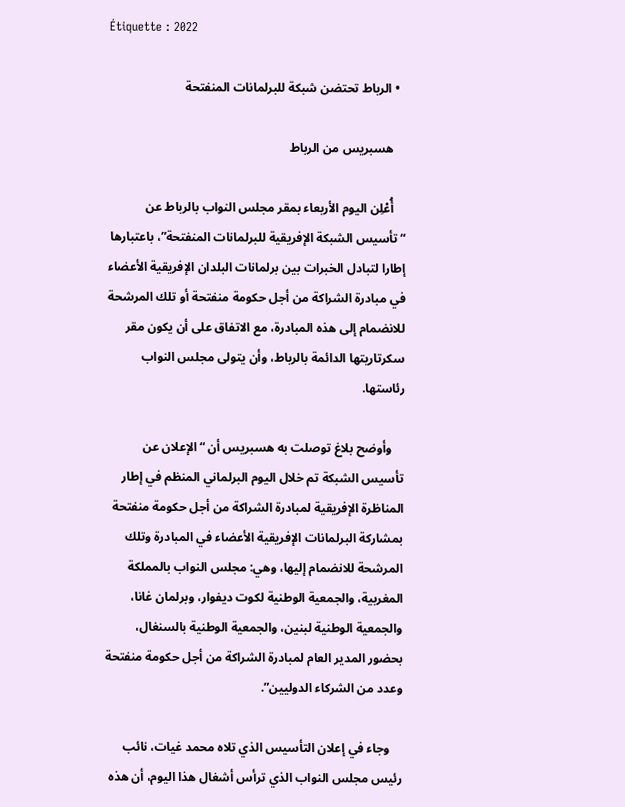Étiquette : 2022

  • الرباط تحتضن شبكة للبرلمانات المنفتحة

    هسبريس من الرباط

    أُعْلِن اليوم الأربعاء بمقر مجلس النواب بالرباط عن “تأسيس الشبكة الإفريقية للبرلمانات المنفتحة”، باعتبارها إطارا لتبادل الخبرات بين برلمانات البلدان الإفريقية الأعضاء في مبادرة الشراكة من أجل حكومة منفتحة أو تلك المرشحة للانضمام إلى هذه المبادرة، مع الاتفاق على أن يكون مقر سكرتاريتها الدائمة بالرباط، وأن يتولى مجلس النواب رئاستها.

    وأوضح بلاغ توصلت به هسبريس أن “الإعلان عن تأسيس الشبكة تم خلال اليوم البرلماني المنظم في إطار المناظرة الإفريقية لمبادرة الشراكة من أجل حكومة منفتحة بمشاركة البرلمانات الإفريقية الأعضاء في المبادرة وتلك المرشحة للانضمام إليها، وهي: مجلس النواب بالمملكة المغربية، والجمعية الوطنية لكوت ديفوار، وبرلمان غانا، والجمعية الوطنية لبنين، والجمعية الوطنية بالسنغال، بحضور المدير العام لمبادرة الشراكة من أجل حكومة منفتحة وعدد من الشركاء الدوليين”.

    وجاء في إعلان التأسيس الذي تلاه محمد غيات، نائب رئيس مجلس النواب الذي ترأس أشغال هذا اليوم، أن هذه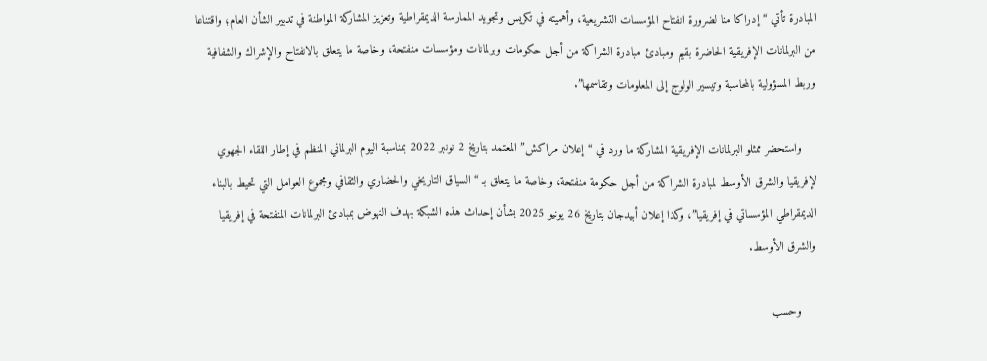المبادرة تأتي “إدراكا منا لضرورة انفتاح المؤسسات التشريعية، وأهميته في تكريس وتجويد الممارسة الديمقراطية وتعزيز المشاركة المواطنة في تدبير الشأن العام؛ واقتناعا من البرلمانات الإفريقية الحاضرة بقيم ومبادئ مبادرة الشراكة من أجل حكومات وبرلمانات ومؤسسات منفتحة، وخاصة ما يتعلق بالانفتاح والإشراك والشفافية وربط المسؤولية بالمحاسبة وتيسير الولوج إلى المعلومات وتقاسمها”.

    واستحضر ممثلو البرلمانات الإفريقية المشاركة ما ورد في “إعلان مراكش” المعتمد بتاريخ 2 نونبر 2022 بمناسبة اليوم البرلماني المنظم في إطار اللقاء الجهوي لإفريقيا والشرق الأوسط لمبادرة الشراكة من أجل حكومة منفتحة، وخاصة ما يتعلق بـ “السياق التاريخي والحضاري والثقافي ومجموع العوامل التي تحيط بالبناء الديمقراطي المؤسساتي في إفريقيا”، وكذا إعلان أبيدجان بتاريخ 26 يونيو 2025 بشأن إحداث هذه الشبكة بهدف النهوض بمبادئ البرلمانات المنفتحة في إفريقيا والشرق الأوسط.

    وحسب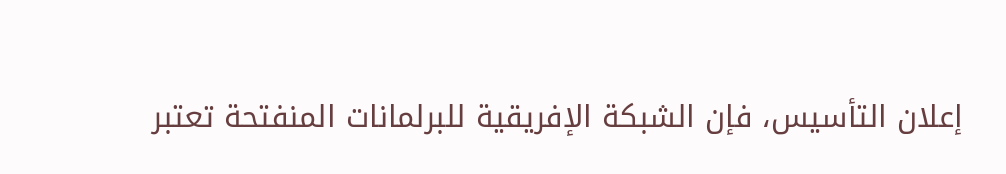إعلان التأسيس، فإن الشبكة الإفريقية للبرلمانات المنفتحة تعتبر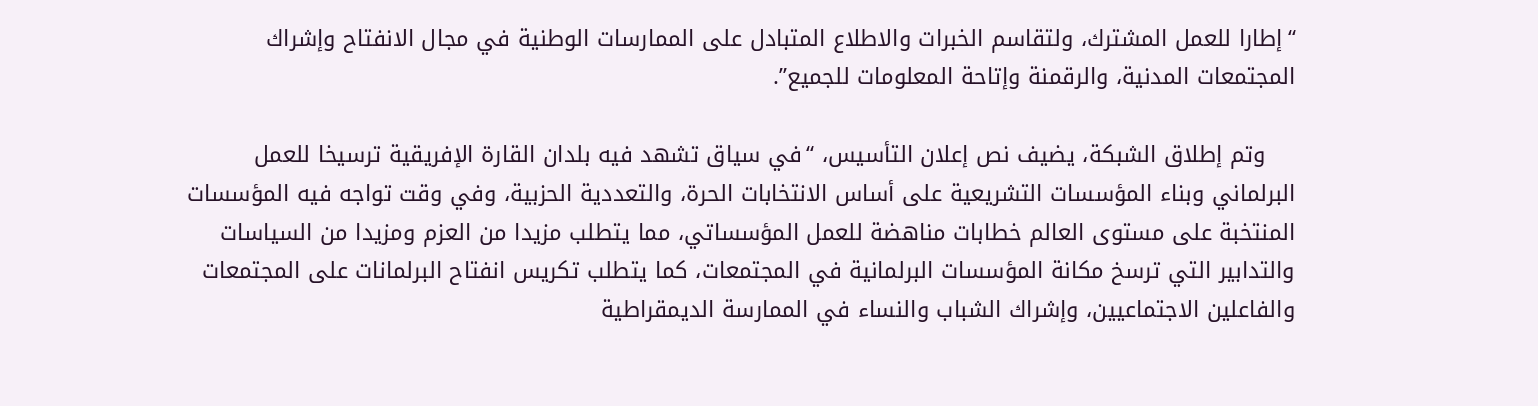“إطارا للعمل المشترك، ولتقاسم الخبرات والاطلاع المتبادل على الممارسات الوطنية في مجال الانفتاح وإشراك المجتمعات المدنية، والرقمنة وإتاحة المعلومات للجميع”.

    وتم إطلاق الشبكة، يضيف نص إعلان التأسيس، “في سياق تشهد فيه بلدان القارة الإفريقية ترسيخا للعمل البرلماني وبناء المؤسسات التشريعية على أساس الانتخابات الحرة، والتعددية الحزبية، وفي وقت تواجه فيه المؤسسات المنتخبة على مستوى العالم خطابات مناهضة للعمل المؤسساتي، مما يتطلب مزيدا من العزم ومزيدا من السياسات والتدابير التي ترسخ مكانة المؤسسات البرلمانية في المجتمعات، كما يتطلب تكريس انفتاح البرلمانات على المجتمعات والفاعلين الاجتماعيين، وإشراك الشباب والنساء في الممارسة الديمقراطية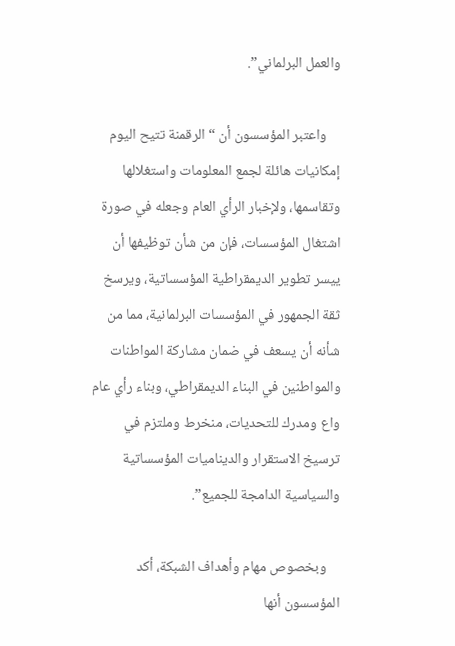والعمل البرلماني”.

    واعتبر المؤسسون أن “الرقمنة تتيح اليوم إمكانيات هائلة لجمع المعلومات واستغلالها وتقاسمها، ولإخبار الرأي العام وجعله في صورة اشتغال المؤسسات، فإن من شأن توظيفها أن ييسر تطوير الديمقراطية المؤسساتية، ويرسخ ثقة الجمهور في المؤسسات البرلمانية، مما من شأنه أن يسعف في ضمان مشاركة المواطنات والمواطنين في البناء الديمقراطي، وبناء رأي عام واع ومدرك للتحديات، منخرط وملتزم في ترسيخ الاستقرار والديناميات المؤسساتية والسياسية الدامجة للجميع”.

    وبخصوص مهام وأهداف الشبكة، أكد المؤسسون أنها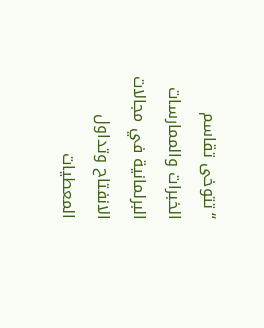“تتوخى تقاسم الخبرات والممارسات البرلمانية في مجالات الانفتاح وتداول المعطيات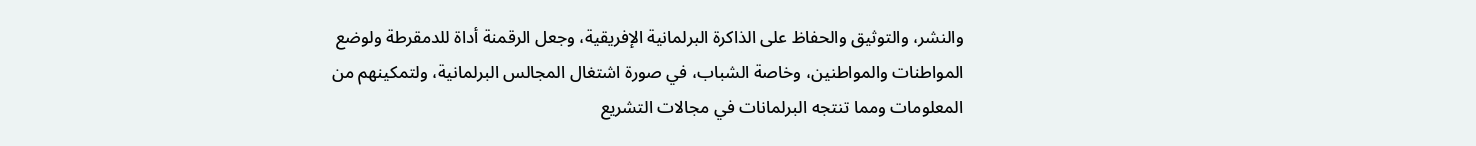والنشر، والتوثيق والحفاظ على الذاكرة البرلمانية الإفريقية، وجعل الرقمنة أداة للدمقرطة ولوضع المواطنات والمواطنين، وخاصة الشباب، في صورة اشتغال المجالس البرلمانية، ولتمكينهم من المعلومات ومما تنتجه البرلمانات في مجالات التشريع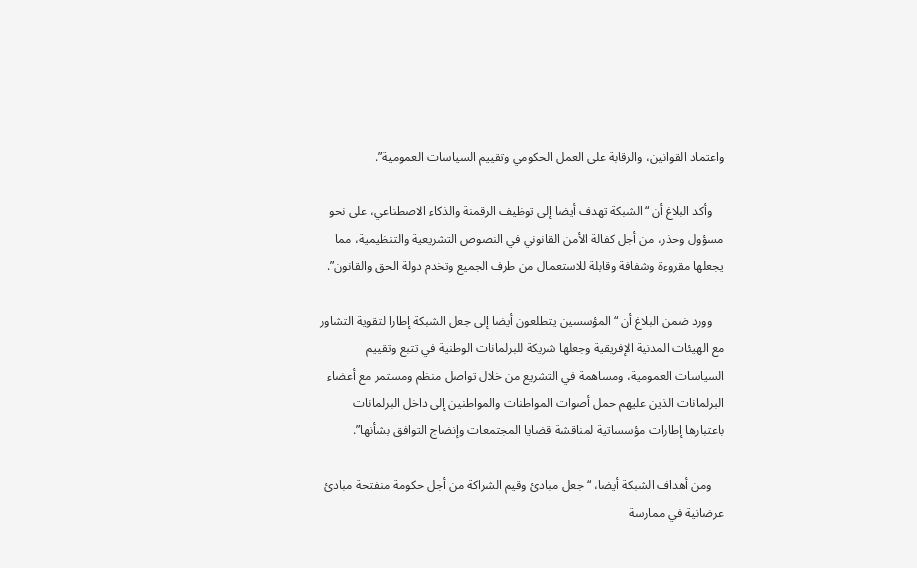واعتماد القوانين، والرقابة على العمل الحكومي وتقييم السياسات العمومية”.

    وأكد البلاغ أن “الشبكة تهدف أيضا إلى توظيف الرقمنة والذكاء الاصطناعي، على نحو مسؤول وحذر، من أجل كفالة الأمن القانوني في النصوص التشريعية والتنظيمية، مما يجعلها مقروءة وشفافة وقابلة للاستعمال من طرف الجميع وتخدم دولة الحق والقانون”.

    وورد ضمن البلاغ أن “المؤسسين يتطلعون أيضا إلى جعل الشبكة إطارا لتقوية التشاور مع الهيئات المدنية الإفريقية وجعلها شريكة للبرلمانات الوطنية في تتبع وتقييم السياسات العمومية، ومساهمة في التشريع من خلال تواصل منظم ومستمر مع أعضاء البرلمانات الذين عليهم حمل أصوات المواطنات والمواطنين إلى داخل البرلمانات باعتبارها إطارات مؤسساتية لمناقشة قضايا المجتمعات وإنضاج التوافق بشأنها”.

    ومن أهداف الشبكة أيضا، “جعل مبادئ وقيم الشراكة من أجل حكومة منفتحة مبادئ عرضانية في ممارسة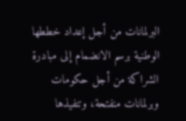البرلمانات من أجل إعداد خططها الوطنية برسم الانضمام إلى مبادرة الشراكة من أجل حكومات وبرلمانات منفتحة، وتنفيذها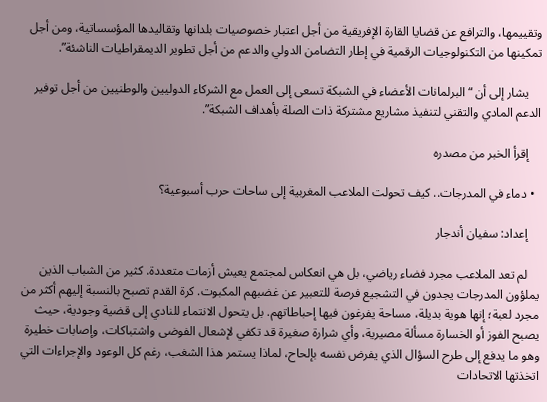وتقييمها، والترافع عن قضايا القارة الإفريقية من أجل اعتبار خصوصيات بلدانها وتقاليدها المؤسساتية، ومن أجل تمكينها من التكنولوجيات الرقمية في إطار التضامن الدولي والدعم من أجل تطوير الديمقراطيات الناشئة”.

    يشار إلى أن “البرلمانات الأعضاء في الشبكة تسعى إلى العمل مع الشركاء الدوليين والوطنيين من أجل توفير الدعم المادي والتقني لتنفيذ مشاريع مشتركة ذات الصلة بأهداف الشبكة”.

    إقرأ الخبر من مصدره

  • دماء في المدرجات.. كيف تحولت الملاعب المغربية إلى ساحات حرب أسبوعية؟

    إعداد: سفيان أندجار

    لم تعد الملاعب مجرد فضاء رياضي، بل هي انعكاس لمجتمع يعيش أزمات متعددة. كثير من الشباب الذين يملؤون المدرجات يجدون في التشجيع فرصة للتعبير عن غضبهم المكبوت. كرة القدم تصبح بالنسبة إليهم أكثر من مجرد لعبة؛ إنها هوية بديلة، مساحة يفرغون فيها إحباطاتهم. بل يتحول الانتماء للنادي إلى قضية وجودية، حيث يصبح الفوز أو الخسارة مسألة مصيرية، وأي شرارة صغيرة قد تكفي لإشعال الفوضى واشتباكات، وإصابات خطيرة وهو ما يدفع إلى طرح السؤال الذي يفرض نفسه بإلحاح، لماذا يستمر هذا الشغب، رغم كل الوعود والإجراءات التي اتخذتها الاتحادات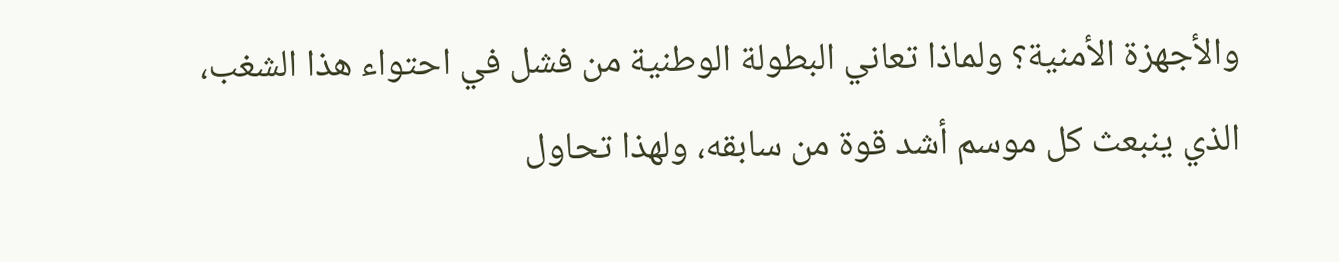والأجهزة الأمنية؟ ولماذا تعاني البطولة الوطنية من فشل في احتواء هذا الشغب، الذي ينبعث كل موسم أشد قوة من سابقه، ولهذا تحاول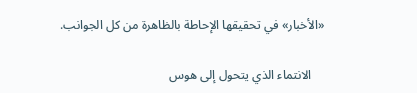«الأخبار» في تحقيقها الإحاطة بالظاهرة من كل الجوانب.

    الانتماء الذي يتحول إلى هوس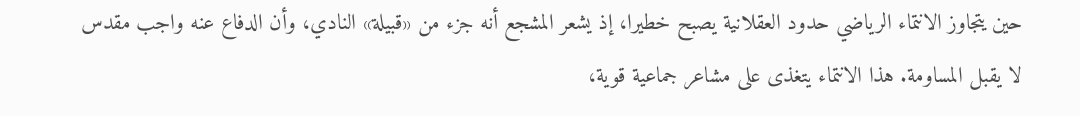حين يتجاوز الانتماء الرياضي حدود العقلانية يصبح خطيرا، إذ يشعر المشجع أنه جزء من «قبيلة» النادي، وأن الدفاع عنه واجب مقدس لا يقبل المساومة. هذا الانتماء يتغذى على مشاعر جماعية قوية،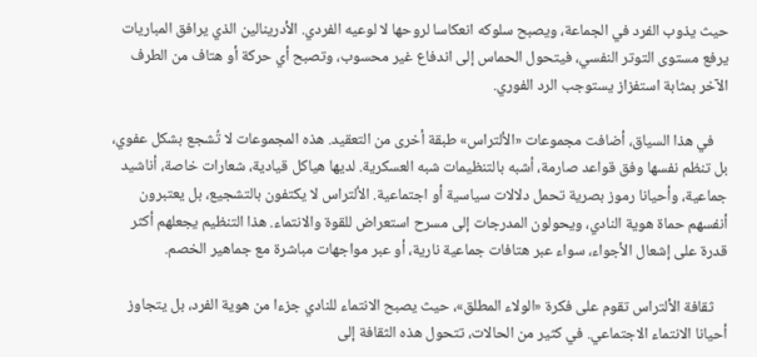حيث يذوب الفرد في الجماعة، ويصبح سلوكه انعكاسا لروحها لا لوعيه الفردي. الأدرينالين الذي يرافق المباريات يرفع مستوى التوتر النفسي، فيتحول الحماس إلى اندفاع غير محسوب، وتصبح أي حركة أو هتاف من الطرف الآخر بمثابة استفزاز يستوجب الرد الفوري.

    في هذا السياق، أضافت مجموعات «الألتراس» طبقة أخرى من التعقيد. هذه المجموعات لا تُشجع بشكل عفوي، بل تنظم نفسها وفق قواعد صارمة، أشبه بالتنظيمات شبه العسكرية. لديها هياكل قيادية، شعارات خاصة، أناشيد جماعية، وأحيانا رموز بصرية تحمل دلالات سياسية أو اجتماعية. الألتراس لا يكتفون بالتشجيع، بل يعتبرون أنفسهم حماة هوية النادي، ويحولون المدرجات إلى مسرح استعراض للقوة والانتماء. هذا التنظيم يجعلهم أكثر قدرة على إشعال الأجواء، سواء عبر هتافات جماعية نارية، أو عبر مواجهات مباشرة مع جماهير الخصم.

    ثقافة الألتراس تقوم على فكرة «الولاء المطلق»، حيث يصبح الانتماء للنادي جزءا من هوية الفرد، بل يتجاوز أحيانا الانتماء الاجتماعي. في كثير من الحالات، تتحول هذه الثقافة إلى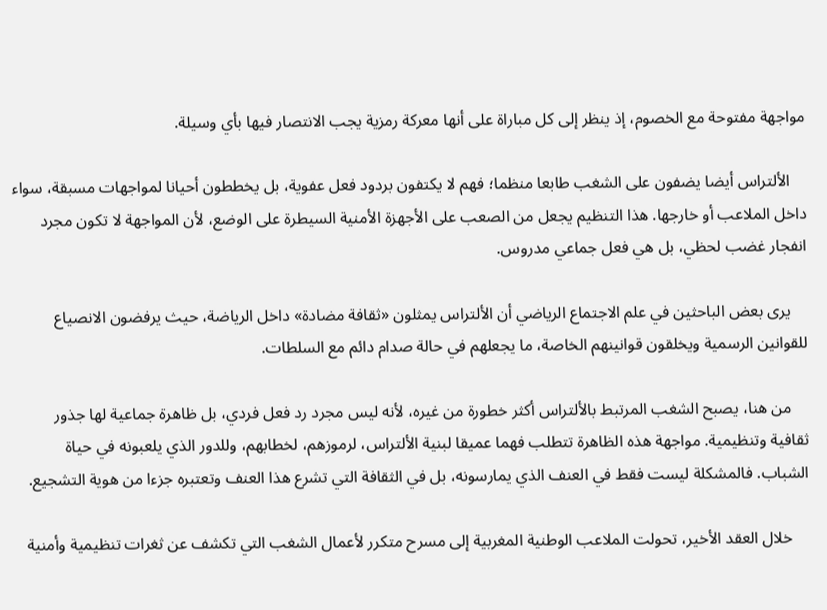مواجهة مفتوحة مع الخصوم، إذ ينظر إلى كل مباراة على أنها معركة رمزية يجب الانتصار فيها بأي وسيلة.

    الألتراس أيضا يضفون على الشغب طابعا منظما؛ فهم لا يكتفون بردود فعل عفوية، بل يخططون أحيانا لمواجهات مسبقة، سواء داخل الملاعب أو خارجها. هذا التنظيم يجعل من الصعب على الأجهزة الأمنية السيطرة على الوضع، لأن المواجهة لا تكون مجرد انفجار غضب لحظي، بل هي فعل جماعي مدروس.

    يرى بعض الباحثين في علم الاجتماع الرياضي أن الألتراس يمثلون «ثقافة مضادة» داخل الرياضة، حيث يرفضون الانصياع للقوانين الرسمية ويخلقون قوانينهم الخاصة، ما يجعلهم في حالة صدام دائم مع السلطات.

    من هنا، يصبح الشغب المرتبط بالألتراس أكثر خطورة من غيره، لأنه ليس مجرد رد فعل فردي، بل ظاهرة جماعية لها جذور ثقافية وتنظيمية. مواجهة هذه الظاهرة تتطلب فهما عميقا لبنية الألتراس، لرموزهم، لخطابهم، وللدور الذي يلعبونه في حياة الشباب. فالمشكلة ليست فقط في العنف الذي يمارسونه، بل في الثقافة التي تشرع هذا العنف وتعتبره جزءا من هوية التشجيع.

    خلال العقد الأخير، تحولت الملاعب الوطنية المغربية إلى مسرح متكرر لأعمال الشغب التي تكشف عن ثغرات تنظيمية وأمنية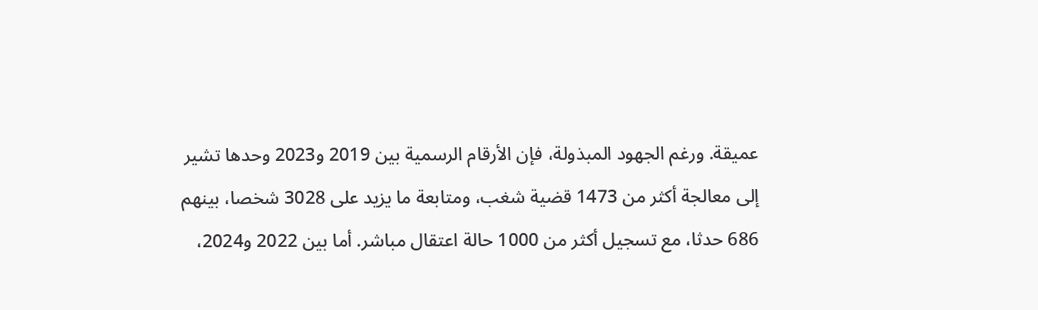عميقة. ورغم الجهود المبذولة، فإن الأرقام الرسمية بين 2019 و2023 وحدها تشير إلى معالجة أكثر من 1473 قضية شغب، ومتابعة ما يزيد على 3028 شخصا، بينهم 686 حدثا، مع تسجيل أكثر من 1000 حالة اعتقال مباشر. أما بين 2022 و2024،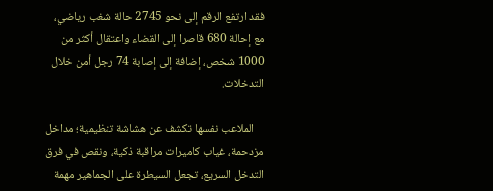فقد ارتفع الرقم إلى نحو 2745 حالة شغب رياضي، مع إحالة 680 قاصرا إلى القضاء واعتقال أكثر من 1000 شخص، إضافة إلى إصابة 74 رجل أمن خلال التدخلات.

    الملاعب نفسها تكشف عن هشاشة تنظيمية؛ مداخل مزدحمة، غياب كاميرات مراقبة ذكية، ونقص في فرق التدخل السريع، تجعل السيطرة على الجماهير مهمة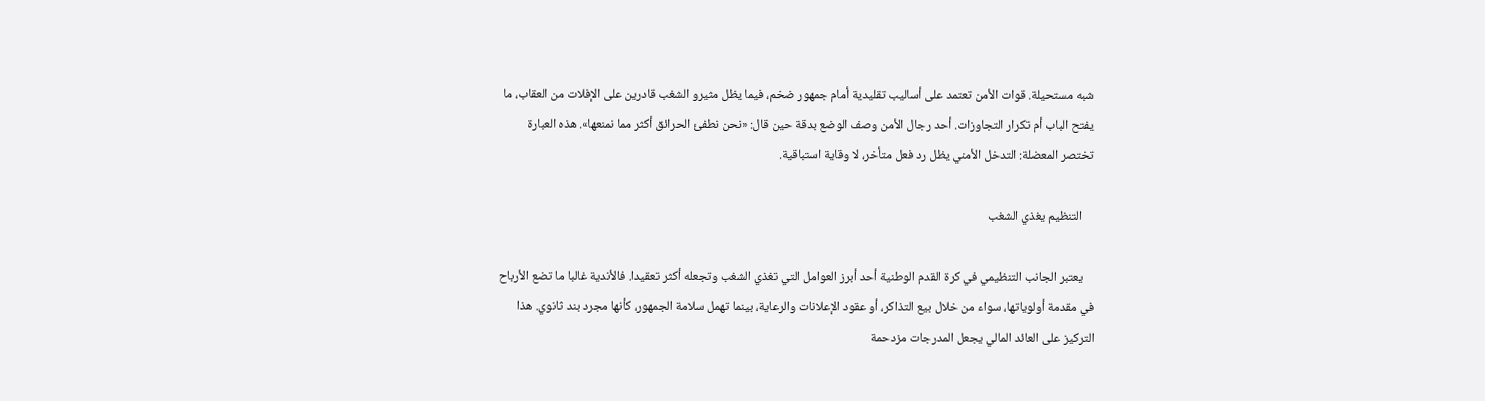شبه مستحيلة. قوات الأمن تعتمد على أساليب تقليدية أمام جمهور ضخم، فيما يظل مثيرو الشغب قادرين على الإفلات من العقاب، ما يفتح الباب أم تكرار التجاوزات. أحد رجال الأمن وصف الوضع بدقة حين قال: «نحن نطفئ الحرائق أكثر مما نمنعها». هذه العبارة تختصر المعضلة: التدخل الأمني يظل رد فعل متأخر، لا وقاية استباقية.

    التنظيم يغذي الشغب

    يعتبر الجانب التنظيمي في كرة القدم الوطنية أحد أبرز العوامل التي تغذي الشغب وتجعله أكثر تعقيدا. فالأندية غالبا ما تضع الأرباح في مقدمة أولوياتها، سواء من خلال بيع التذاكر، أو عقود الإعلانات والرعاية، بينما تهمل سلامة الجمهور، كأنها مجرد بند ثانوي. هذا التركيز على العائد المالي يجعل المدرجات مزدحمة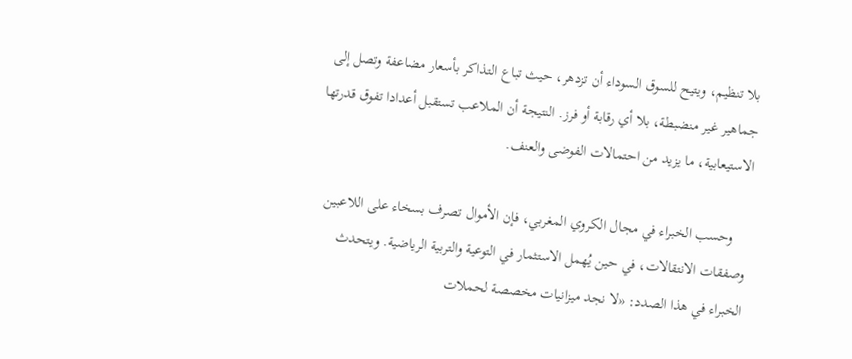بلا تنظيم، ويتيح للسوق السوداء أن تزدهر، حيث تباع التذاكر بأسعار مضاعفة وتصل إلى جماهير غير منضبطة، بلا أي رقابة أو فرز. النتيجة أن الملاعب تستقبل أعدادا تفوق قدرتها الاستيعابية، ما يزيد من احتمالات الفوضى والعنف.

    وحسب الخبراء في مجال الكروي المغربي، فإن الأموال تصرف بسخاء على اللاعبين وصفقات الانتقالات، في حين يُهمل الاستثمار في التوعية والتربية الرياضية. ويتحدث الخبراء في هذا الصدد: «لا نجد ميزانيات مخصصة لحملات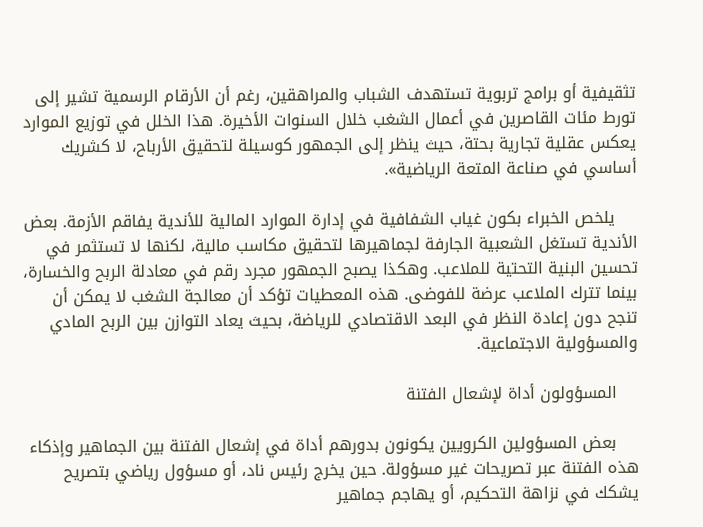تثقيفية أو برامج تربوية تستهدف الشباب والمراهقين، رغم أن الأرقام الرسمية تشير إلى تورط مئات القاصرين في أعمال الشغب خلال السنوات الأخيرة. هذا الخلل في توزيع الموارد يعكس عقلية تجارية بحتة، حيث ينظر إلى الجمهور كوسيلة لتحقيق الأرباح، لا كشريك أساسي في صناعة المتعة الرياضية».

    يلخص الخبراء بكون غياب الشفافية في إدارة الموارد المالية للأندية يفاقم الأزمة. بعض الأندية تستغل الشعبية الجارفة لجماهيرها لتحقيق مكاسب مالية، لكنها لا تستثمر في تحسين البنية التحتية للملاعب. وهكذا يصبح الجمهور مجرد رقم في معادلة الربح والخسارة، بينما تترك الملاعب عرضة للفوضى. هذه المعطيات تؤكد أن معالجة الشغب لا يمكن أن تنجح دون إعادة النظر في البعد الاقتصادي للرياضة، بحيث يعاد التوازن بين الربح المادي والمسؤولية الاجتماعية.

    المسؤولون أداة لإشعال الفتنة

    بعض المسؤولين الكرويين يكونون بدورهم أداة في إشعال الفتنة بين الجماهير وإذكاء هذه الفتنة عبر تصريحات غير مسؤولة. حين يخرج رئيس ناد، أو مسؤول رياضي بتصريح يشكك في نزاهة التحكيم، أو يهاجم جماهير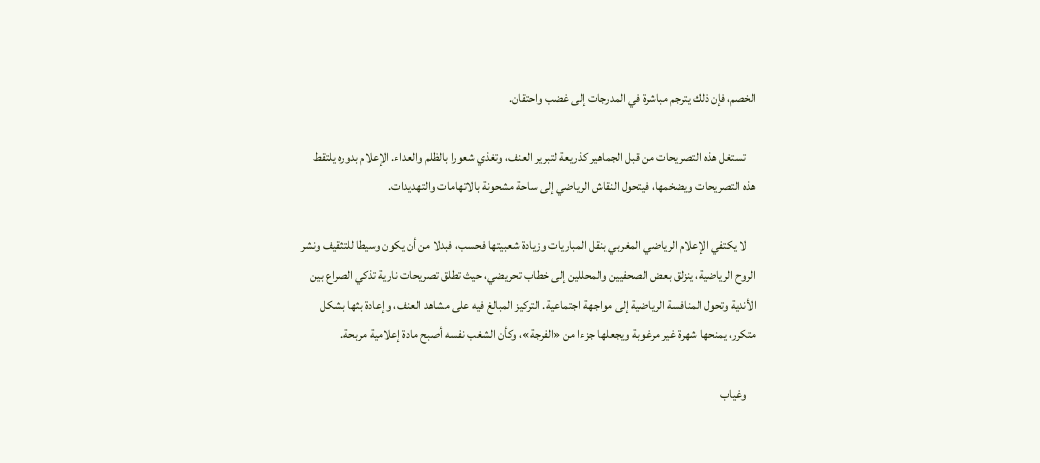الخصم، فإن ذلك يترجم مباشرة في المدرجات إلى غضب واحتقان.

    تستغل هذه التصريحات من قبل الجماهير كذريعة لتبرير العنف، وتغذي شعورا بالظلم والعداء. الإعلام بدوره يلتقط هذه التصريحات ويضخمها، فيتحول النقاش الرياضي إلى ساحة مشحونة بالاتهامات والتهديدات.

    لا يكتفي الإعلام الرياضي المغربي بنقل المباريات وزيادة شعبيتها فحسب، فبدلا من أن يكون وسيطا للتثقيف ونشر الروح الرياضية، ينزلق بعض الصحفيين والمحللين إلى خطاب تحريضي، حيث تطلق تصريحات نارية تذكي الصراع بين الأندية وتحول المنافسة الرياضية إلى مواجهة اجتماعية. التركيز المبالغ فيه على مشاهد العنف، وإعادة بثها بشكل متكرر، يمنحها شهرة غير مرغوبة ويجعلها جزءا من «الفرجة»، وكأن الشغب نفسه أصبح مادة إعلامية مربحة.

    وغياب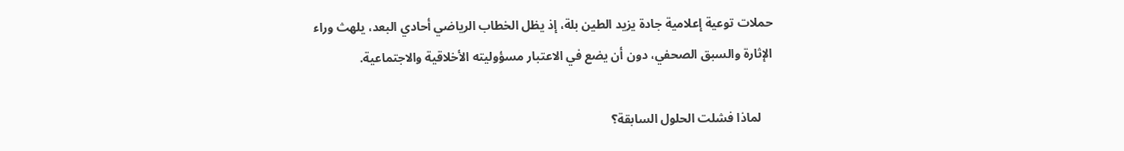حملات توعية إعلامية جادة يزيد الطين بلة، إذ يظل الخطاب الرياضي أحادي البعد، يلهث وراء الإثارة والسبق الصحفي، دون أن يضع في الاعتبار مسؤوليته الأخلاقية والاجتماعية.

    لماذا فشلت الحلول السابقة؟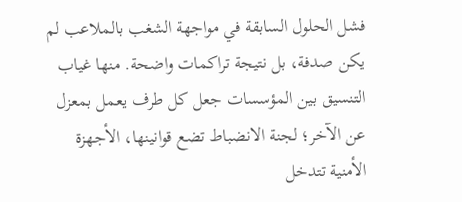فشل الحلول السابقة في مواجهة الشغب بالملاعب لم يكن صدفة، بل نتيجة تراكمات واضحة. منها غياب التنسيق بين المؤسسات جعل كل طرف يعمل بمعزل عن الآخر؛ لجنة الانضباط تضع قوانينها، الأجهزة الأمنية تتدخل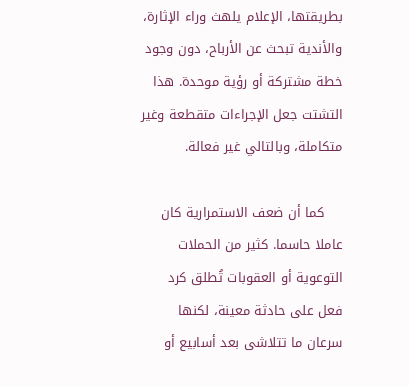بطريقتها، الإعلام يلهث وراء الإثارة، والأندية تبحث عن الأرباح، دون وجود خطة مشتركة أو رؤية موحدة. هذا التشتت جعل الإجراءات متقطعة وغير متكاملة، وبالتالي غير فعالة.

    كما أن ضعف الاستمرارية كان عاملا حاسما. كثير من الحملات التوعوية أو العقوبات تُطلق كرد فعل على حادثة معينة، لكنها سرعان ما تتلاشى بعد أسابيع أو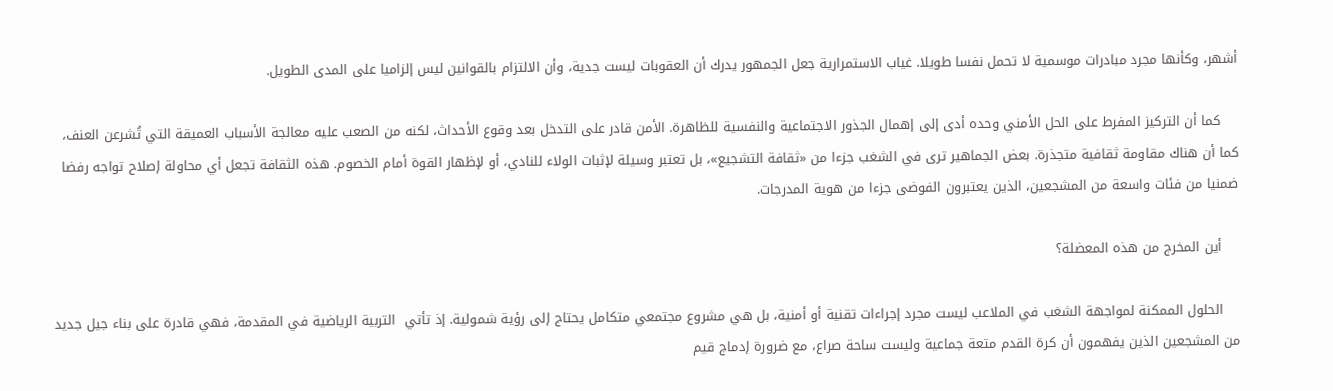أشهر، وكأنها مجرد مبادرات موسمية لا تحمل نفسا طويلا. غياب الاستمرارية جعل الجمهور يدرك أن العقوبات ليست جدية، وأن الالتزام بالقوانين ليس إلزاميا على المدى الطويل.

    كما أن التركيز المفرط على الحل الأمني وحده أدى إلى إهمال الجذور الاجتماعية والنفسية للظاهرة. الأمن قادر على التدخل بعد وقوع الأحداث، لكنه من الصعب عليه معالجة الأسباب العميقة التي تُشرعن العنف، كما أن هناك مقاومة ثقافية متجذرة. بعض الجماهير ترى في الشغب جزءا من «ثقافة التشجيع»، بل تعتبر وسيلة لإثبات الولاء للنادي، أو لإظهار القوة أمام الخصوم. هذه الثقافة تجعل أي محاولة إصلاح تواجه رفضا ضمنيا من فئات واسعة من المشجعين، الذين يعتبرون الفوضى جزءا من هوية المدرجات.

    أين المخرج من هذه المعضلة؟

    الحلول الممكنة لمواجهة الشغب في الملاعب ليست مجرد إجراءات تقنية أو أمنية، بل هي مشروع مجتمعي متكامل يحتاج إلى رؤية شمولية. إذ تأتي  التربية الرياضية في المقدمة، فهي قادرة على بناء جيل جديد من المشجعين الذين يفهمون أن كرة القدم متعة جماعية وليست ساحة صراع، مع ضرورة إدماج قيم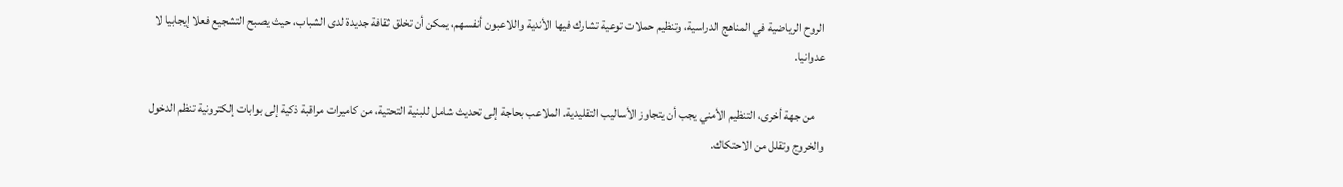الروح الرياضية في المناهج الدراسية، وتنظيم حملات توعية تشارك فيها الأندية واللاعبون أنفسهم، يمكن أن تخلق ثقافة جديدة لدى الشباب، حيث يصبح التشجيع فعلا إيجابيا لا عدوانيا.

    من جهة أخرى، التنظيم الأمني يجب أن يتجاوز الأساليب التقليدية. الملاعب بحاجة إلى تحديث شامل للبنية التحتية، من كاميرات مراقبة ذكية إلى بوابات إلكترونية تنظم الدخول والخروج وتقلل من الاحتكاك.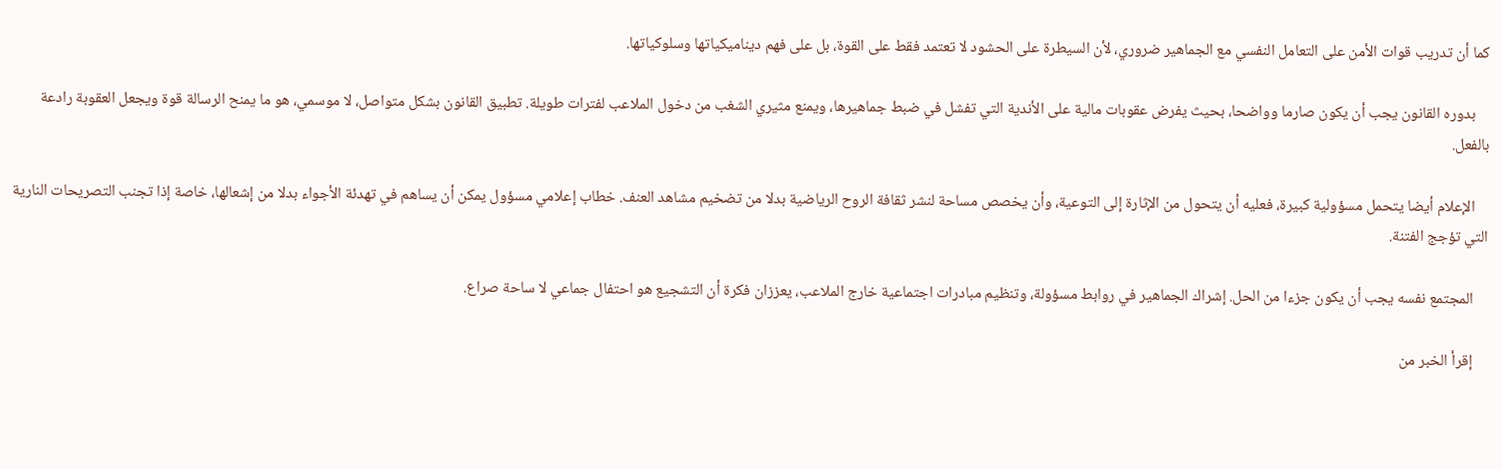كما أن تدريب قوات الأمن على التعامل النفسي مع الجماهير ضروري، لأن السيطرة على الحشود لا تعتمد فقط على القوة، بل على فهم ديناميكياتها وسلوكياتها.

    بدوره القانون يجب أن يكون صارما وواضحا، بحيث يفرض عقوبات مالية على الأندية التي تفشل في ضبط جماهيرها، ويمنع مثيري الشغب من دخول الملاعب لفترات طويلة. تطبيق القانون بشكل متواصل، لا موسمي، هو ما يمنح الرسالة قوة ويجعل العقوبة رادعة بالفعل.

    الإعلام أيضا يتحمل مسؤولية كبيرة، فعليه أن يتحول من الإثارة إلى التوعية، وأن يخصص مساحة لنشر ثقافة الروح الرياضية بدلا من تضخيم مشاهد العنف. خطاب إعلامي مسؤول يمكن أن يساهم في تهدئة الأجواء بدلا من إشعالها، خاصة إذا تجنب التصريحات النارية التي تؤجج الفتنة.

    المجتمع نفسه يجب أن يكون جزءا من الحل. إشراك الجماهير في روابط مسؤولة، وتنظيم مبادرات اجتماعية خارج الملاعب، يعززان فكرة أن التشجيع هو احتفال جماعي لا ساحة صراع.

    إقرأ الخبر من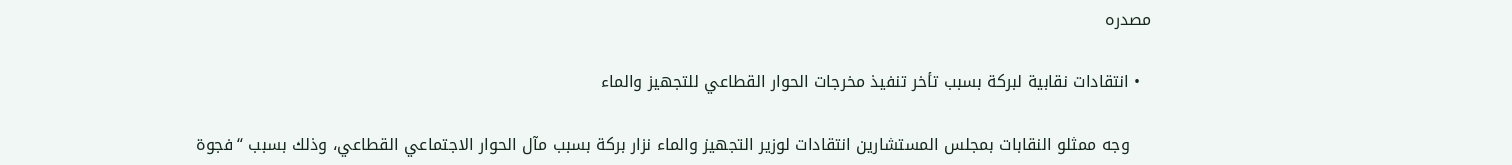مصدره

  • انتقادات نقابية لبركة بسبب تأخر تنفيذ مخرجات الحوار القطاعي للتجهيز والماء

    وجه ممثلو النقابات بمجلس المستشارين انتقادات لوزير التجهيز والماء نزار بركة بسبب مآل الحوار الاجتماعي القطاعي، وذلك بسبب “فجوة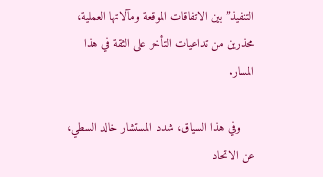التنفيذ” بين الاتفاقات الموقعة ومآلاتها العملية، محذرين من تداعيات التأخر على الثقة في هذا المسار.

    وفي هذا السياق، شدد المستشار خالد السطي، عن الاتحاد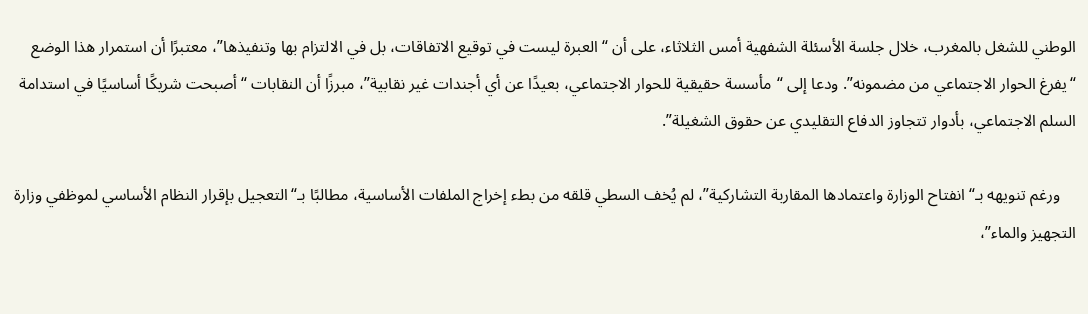الوطني للشغل بالمغرب، خلال جلسة الأسئلة الشفهية أمس الثلاثاء، على أن “العبرة ليست في توقيع الاتفاقات، بل في الالتزام بها وتنفيذها”، معتبرًا أن استمرار هذا الوضع “يفرغ الحوار الاجتماعي من مضمونه”. ودعا إلى “مأسسة حقيقية للحوار الاجتماعي، بعيدًا عن أي أجندات غير نقابية”، مبرزًا أن النقابات “أصبحت شريكًا أساسيًا في استدامة السلم الاجتماعي، بأدوار تتجاوز الدفاع التقليدي عن حقوق الشغيلة”.

    ورغم تنويهه بـ“انفتاح الوزارة واعتمادها المقاربة التشاركية”، لم يُخف السطي قلقه من بطء إخراج الملفات الأساسية، مطالبًا بـ“التعجيل بإقرار النظام الأساسي لموظفي وزارة التجهيز والماء”،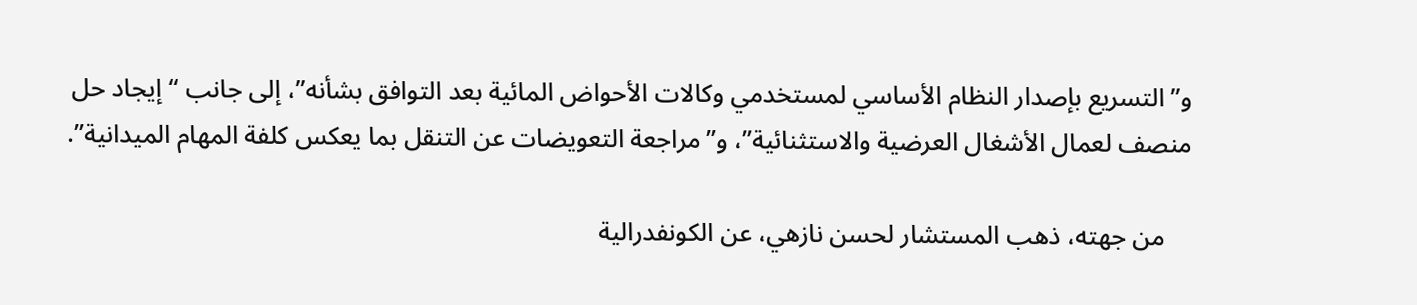و”التسريع بإصدار النظام الأساسي لمستخدمي وكالات الأحواض المائية بعد التوافق بشأنه”، إلى جانب “إيجاد حل منصف لعمال الأشغال العرضية والاستثنائية”، و”مراجعة التعويضات عن التنقل بما يعكس كلفة المهام الميدانية”.

    من جهته، ذهب المستشار لحسن نازهي، عن الكونفدرالية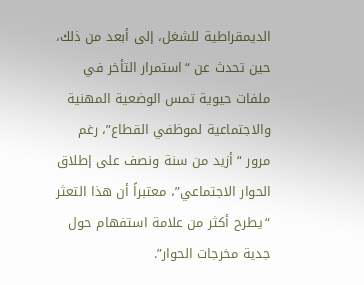الديمقراطية للشغل، إلى أبعد من ذلك، حين تحدث عن “استمرار التأخر في ملفات حيوية تمس الوضعية المهنية والاجتماعية لموظفي القطاع”، رغم مرور “أزيد من سنة ونصف على إطلاق الحوار الاجتماعي”، معتبراً أن هذا التعثر “يطرح أكثر من علامة استفهام حول جدية مخرجات الحوار”.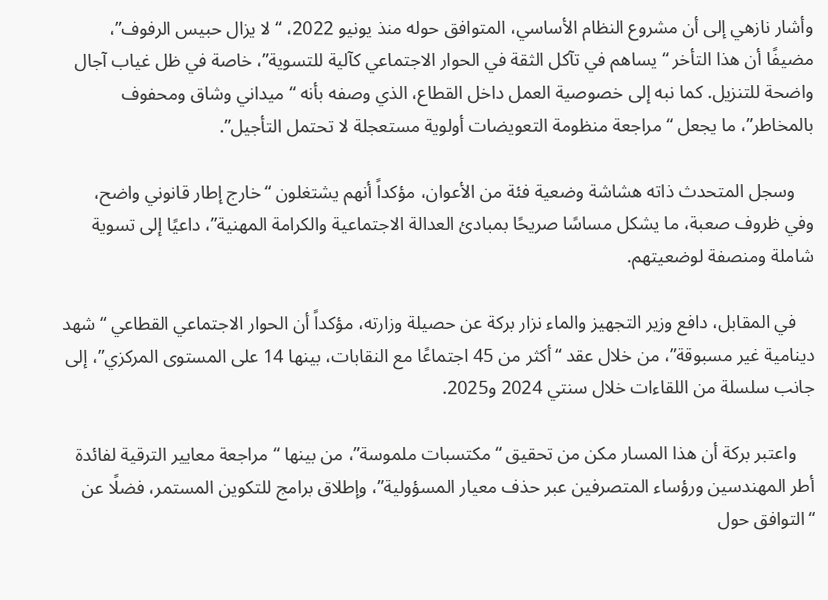وأشار نازهي إلى أن مشروع النظام الأساسي، المتوافق حوله منذ يونيو 2022، “لا يزال حبيس الرفوف”، مضيفًا أن هذا التأخر “يساهم في تآكل الثقة في الحوار الاجتماعي كآلية للتسوية”، خاصة في ظل غياب آجال واضحة للتنزيل. كما نبه إلى خصوصية العمل داخل القطاع، الذي وصفه بأنه “ميداني وشاق ومحفوف بالمخاطر”، ما يجعل “مراجعة منظومة التعويضات أولوية مستعجلة لا تحتمل التأجيل”.

    وسجل المتحدث ذاته هشاشة وضعية فئة من الأعوان، مؤكداً أنهم يشتغلون “خارج إطار قانوني واضح، وفي ظروف صعبة، ما يشكل مساسًا صريحًا بمبادئ العدالة الاجتماعية والكرامة المهنية”، داعيًا إلى تسوية شاملة ومنصفة لوضعيتهم.

    في المقابل، دافع وزير التجهيز والماء نزار بركة عن حصيلة وزارته، مؤكداً أن الحوار الاجتماعي القطاعي “شهد دينامية غير مسبوقة”، من خلال عقد “أكثر من 45 اجتماعًا مع النقابات، بينها 14 على المستوى المركزي”، إلى جانب سلسلة من اللقاءات خلال سنتي 2024 و2025.

    واعتبر بركة أن هذا المسار مكن من تحقيق “مكتسبات ملموسة”، من بينها “مراجعة معايير الترقية لفائدة أطر المهندسين ورؤساء المتصرفين عبر حذف معيار المسؤولية”، وإطلاق برامج للتكوين المستمر، فضلًا عن “التوافق حول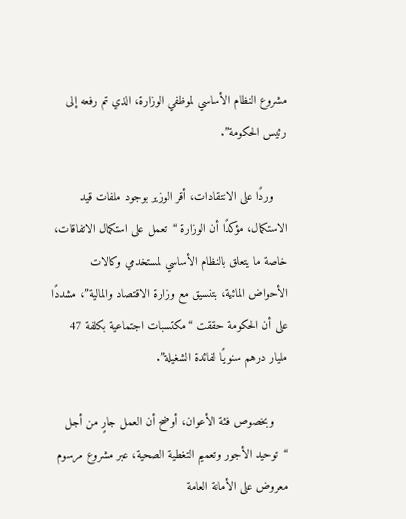مشروع النظام الأساسي لموظفي الوزارة، الذي تم رفعه إلى رئيس الحكومة”.

    وردًا على الانتقادات، أقر الوزير بوجود ملفات قيد الاستكمال، مؤكدًا أن الوزارة “تعمل على استكمال الاتفاقات، خاصة ما يتعلق بالنظام الأساسي لمستخدمي وكالات الأحواض المائية، بتنسيق مع وزارة الاقتصاد والمالية”، مشددًا على أن الحكومة حققت “مكتسبات اجتماعية بكلفة 47 مليار درهم سنويًا لفائدة الشغيلة”.

    وبخصوص فئة الأعوان، أوضح أن العمل جارٍ من أجل “توحيد الأجور وتعميم التغطية الصحية، عبر مشروع مرسوم معروض على الأمانة العامة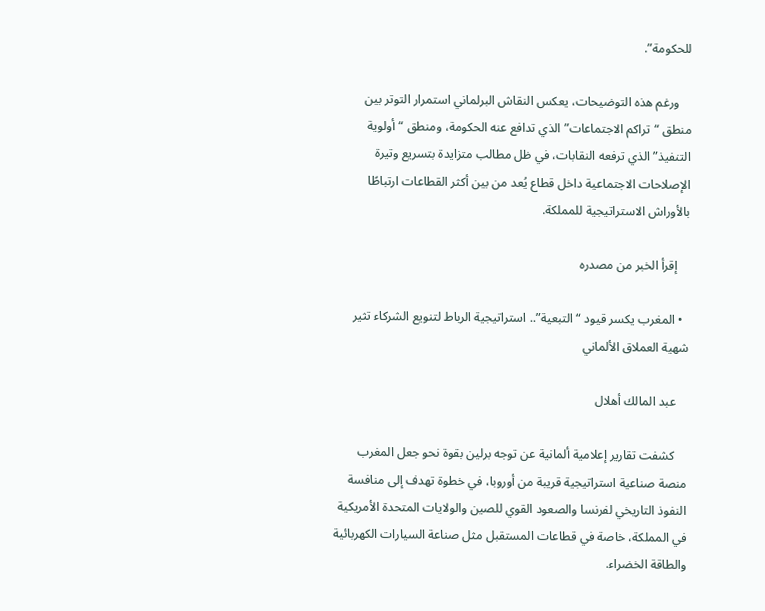للحكومة”.

    ورغم هذه التوضيحات، يعكس النقاش البرلماني استمرار التوتر بين منطق “تراكم الاجتماعات” الذي تدافع عنه الحكومة، ومنطق “أولوية التنفيذ” الذي ترفعه النقابات، في ظل مطالب متزايدة بتسريع وتيرة الإصلاحات الاجتماعية داخل قطاع يُعد من بين أكثر القطاعات ارتباطًا بالأوراش الاستراتيجية للمملكة.

    إقرأ الخبر من مصدره

  • المغرب يكسر قيود “التبعية”.. استراتيجية الرباط لتنويع الشركاء تثير شهية العملاق الألماني

    عبد المالك أهلال

    كشفت تقارير إعلامية ألمانية عن توجه برلين بقوة نحو جعل المغرب منصة صناعية استراتيجية قريبة من أوروبا، في خطوة تهدف إلى منافسة النفوذ التاريخي لفرنسا والصعود القوي للصين والولايات المتحدة الأمريكية في المملكة، خاصة في قطاعات المستقبل مثل صناعة السيارات الكهربائية والطاقة الخضراء.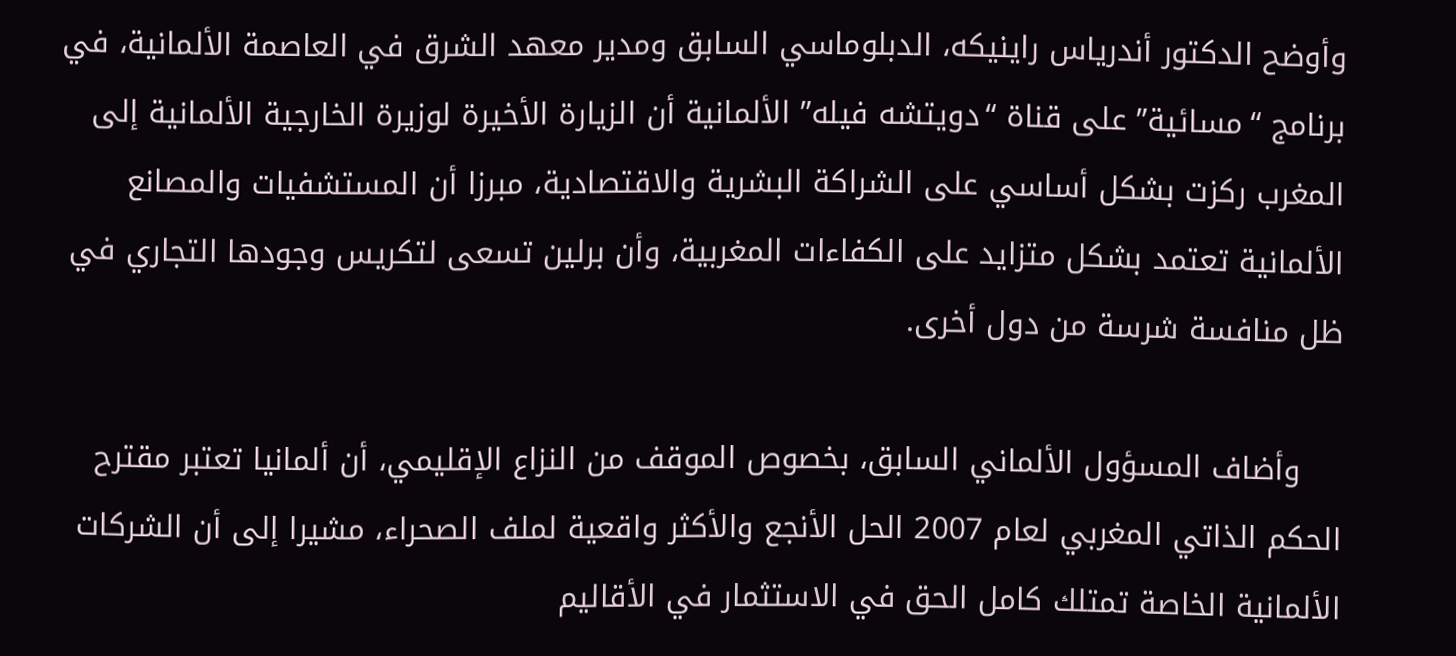وأوضح الدكتور أندرياس راينيكه، الدبلوماسي السابق ومدير معهد الشرق في العاصمة الألمانية، في برنامج “مسائية” على قناة “دويتشه فيله” الألمانية أن الزيارة الأخيرة لوزيرة الخارجية الألمانية إلى المغرب ركزت بشكل أساسي على الشراكة البشرية والاقتصادية، مبرزا أن المستشفيات والمصانع الألمانية تعتمد بشكل متزايد على الكفاءات المغربية، وأن برلين تسعى لتكريس وجودها التجاري في ظل منافسة شرسة من دول أخرى.

    وأضاف المسؤول الألماني السابق، بخصوص الموقف من النزاع الإقليمي، أن ألمانيا تعتبر مقترح الحكم الذاتي المغربي لعام 2007 الحل الأنجع والأكثر واقعية لملف الصحراء، مشيرا إلى أن الشركات الألمانية الخاصة تمتلك كامل الحق في الاستثمار في الأقاليم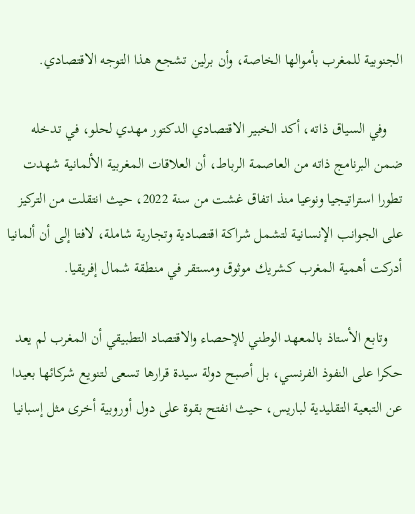الجنوبية للمغرب بأموالها الخاصة، وأن برلين تشجع هذا التوجه الاقتصادي.

    وفي السياق ذاته، أكد الخبير الاقتصادي الدكتور مهدي لحلو، في تدخله ضمن البرنامج ذاته من العاصمة الرباط، أن العلاقات المغربية الألمانية شهدت تطورا استراتيجيا ونوعيا منذ اتفاق غشت من سنة 2022، حيث انتقلت من التركيز على الجوانب الإنسانية لتشمل شراكة اقتصادية وتجارية شاملة، لافتا إلى أن ألمانيا أدركت أهمية المغرب كشريك موثوق ومستقر في منطقة شمال إفريقيا.

    وتابع الأستاذ بالمعهد الوطني للإحصاء والاقتصاد التطبيقي أن المغرب لم يعد حكرا على النفوذ الفرنسي، بل أصبح دولة سيدة قرارها تسعى لتنويع شركائها بعيدا عن التبعية التقليدية لباريس، حيث انفتح بقوة على دول أوروبية أخرى مثل إسبانيا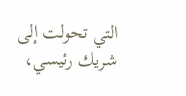التي تحولت إلى شريك رئيسي،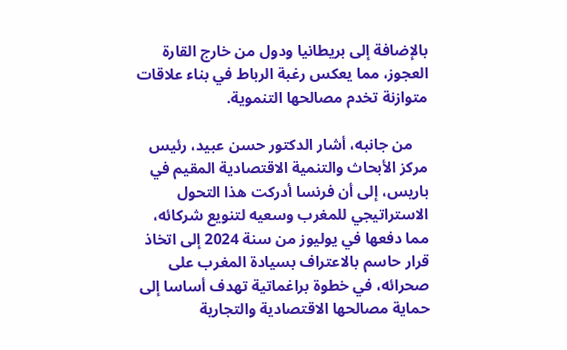بالإضافة إلى بريطانيا ودول من خارج القارة العجوز، مما يعكس رغبة الرباط في بناء علاقات متوازنة تخدم مصالحها التنموية.

    من جانبه، أشار الدكتور حسن عبيد، رئيس مركز الأبحاث والتنمية الاقتصادية المقيم في باريس، إلى أن فرنسا أدركت هذا التحول الاستراتيجي للمغرب وسعيه لتنويع شركائه، مما دفعها في يوليوز من سنة 2024 إلى اتخاذ قرار حاسم بالاعتراف بسيادة المغرب على صحرائه، في خطوة براغماتية تهدف أساسا إلى حماية مصالحها الاقتصادية والتجارية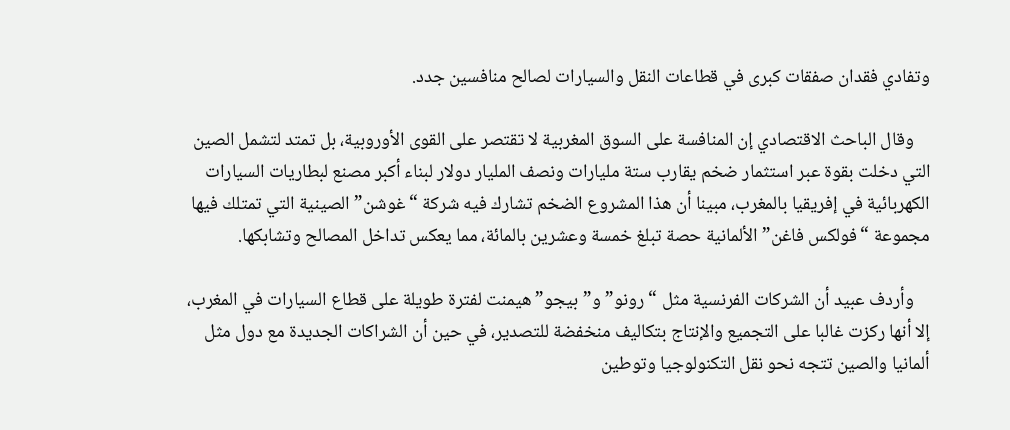وتفادي فقدان صفقات كبرى في قطاعات النقل والسيارات لصالح منافسين جدد.

    وقال الباحث الاقتصادي إن المنافسة على السوق المغربية لا تقتصر على القوى الأوروبية، بل تمتد لتشمل الصين التي دخلت بقوة عبر استثمار ضخم يقارب ستة مليارات ونصف المليار دولار لبناء أكبر مصنع لبطاريات السيارات الكهربائية في إفريقيا بالمغرب، مبينا أن هذا المشروع الضخم تشارك فيه شركة “غوشن” الصينية التي تمتلك فيها مجموعة “فولكس فاغن” الألمانية حصة تبلغ خمسة وعشرين بالمائة، مما يعكس تداخل المصالح وتشابكها.

    وأردف عبيد أن الشركات الفرنسية مثل “رونو” و”بيجو” هيمنت لفترة طويلة على قطاع السيارات في المغرب، إلا أنها ركزت غالبا على التجميع والإنتاج بتكاليف منخفضة للتصدير، في حين أن الشراكات الجديدة مع دول مثل ألمانيا والصين تتجه نحو نقل التكنولوجيا وتوطين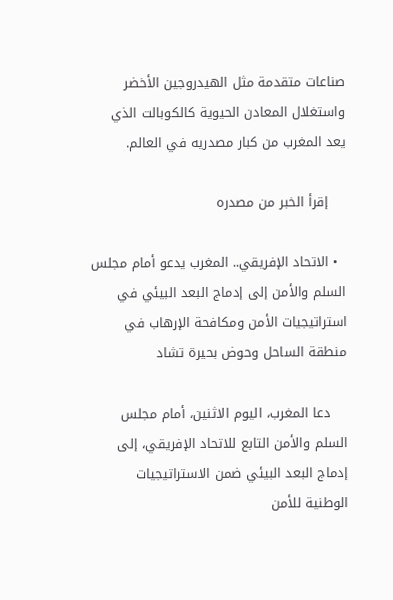صناعات متقدمة مثل الهيدروجين الأخضر واستغلال المعادن الحيوية كالكوبالت الذي يعد المغرب من كبار مصدريه في العالم.

    إقرأ الخبر من مصدره

  • الاتحاد الإفريقي.. المغرب يدعو أمام مجلس السلم والأمن إلى إدماج البعد البيئي في استراتيجيات الأمن ومكافحة الإرهاب في منطقة الساحل وحوض بحيرة تشاد

    دعا المغرب، اليوم الاثنين، أمام مجلس السلم والأمن التابع للاتحاد الإفريقي، إلى إدماج البعد البيئي ضمن الاستراتيجيات الوطنية للأمن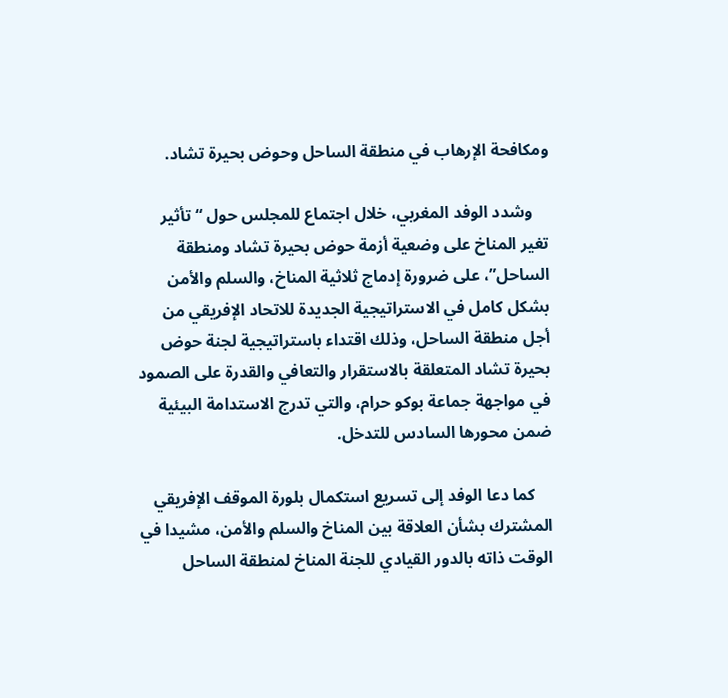ومكافحة الإرهاب في منطقة الساحل وحوض بحيرة تشاد.

    وشدد الوفد المغربي، خلال اجتماع للمجلس حول “تأثير تغير المناخ على وضعية أزمة حوض بحيرة تشاد ومنطقة الساحل”، على ضرورة إدماج ثلاثية المناخ، والسلم والأمن بشكل كامل في الاستراتيجية الجديدة للاتحاد الإفريقي من أجل منطقة الساحل، وذلك اقتداء باستراتيجية لجنة حوض بحيرة تشاد المتعلقة بالاستقرار والتعافي والقدرة على الصمود في مواجهة جماعة بوكو حرام، والتي تدرج الاستدامة البيئية ضمن محورها السادس للتدخل.

    كما دعا الوفد إلى تسريع استكمال بلورة الموقف الإفريقي المشترك بشأن العلاقة بين المناخ والسلم والأمن، مشيدا في الوقت ذاته بالدور القيادي للجنة المناخ لمنطقة الساحل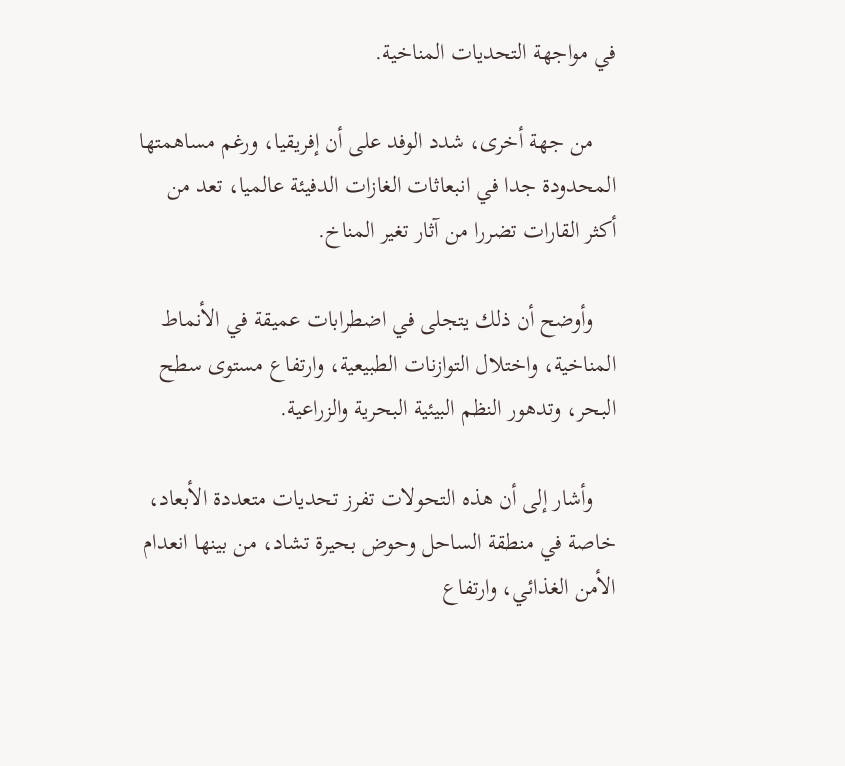في مواجهة التحديات المناخية.

    من جهة أخرى، شدد الوفد على أن إفريقيا، ورغم مساهمتها المحدودة جدا في انبعاثات الغازات الدفيئة عالميا، تعد من أكثر القارات تضررا من آثار تغير المناخ.

    وأوضح أن ذلك يتجلى في اضطرابات عميقة في الأنماط المناخية، واختلال التوازنات الطبيعية، وارتفاع مستوى سطح البحر، وتدهور النظم البيئية البحرية والزراعية.

    وأشار إلى أن هذه التحولات تفرز تحديات متعددة الأبعاد، خاصة في منطقة الساحل وحوض بحيرة تشاد، من بينها انعدام الأمن الغذائي، وارتفاع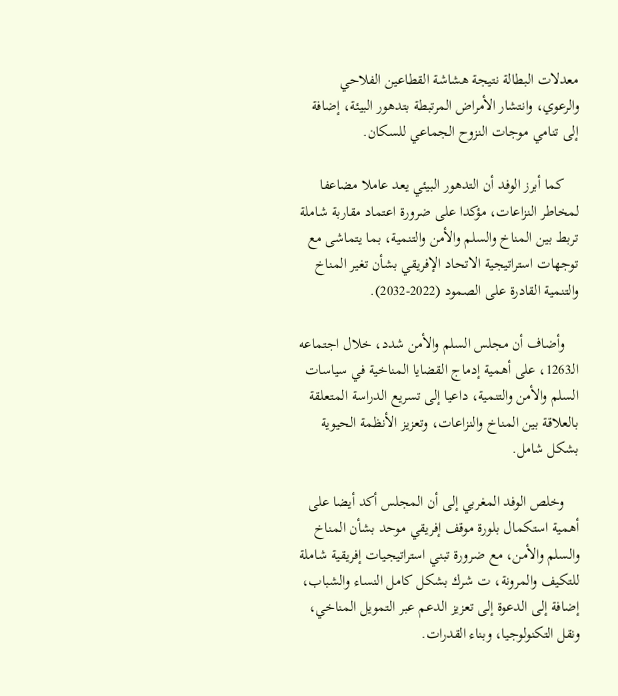معدلات البطالة نتيجة هشاشة القطاعين الفلاحي والرعوي، وانتشار الأمراض المرتبطة بتدهور البيئة، إضافة إلى تنامي موجات النزوح الجماعي للسكان.

    كما أبرز الوفد أن التدهور البيئي يعد عاملا مضاعفا لمخاطر النزاعات، مؤكدا على ضرورة اعتماد مقاربة شاملة تربط بين المناخ والسلم والأمن والتنمية، بما يتماشى مع توجهات استراتيجية الاتحاد الإفريقي بشأن تغير المناخ والتنمية القادرة على الصمود (2022-2032).

    وأضاف أن مجلس السلم والأمن شدد، خلال اجتماعه الـ1263، على أهمية إدماج القضايا المناخية في سياسات السلم والأمن والتنمية، داعيا إلى تسريع الدراسة المتعلقة بالعلاقة بين المناخ والنزاعات، وتعزيز الأنظمة الحيوية بشكل شامل.

    وخلص الوفد المغربي إلى أن المجلس أكد أيضا على أهمية استكمال بلورة موقف إفريقي موحد بشأن المناخ والسلم والأمن، مع ضرورة تبني استراتيجيات إفريقية شاملة للتكيف والمرونة، ت شرك بشكل كامل النساء والشباب، إضافة إلى الدعوة إلى تعزيز الدعم عبر التمويل المناخي، ونقل التكنولوجيا، وبناء القدرات.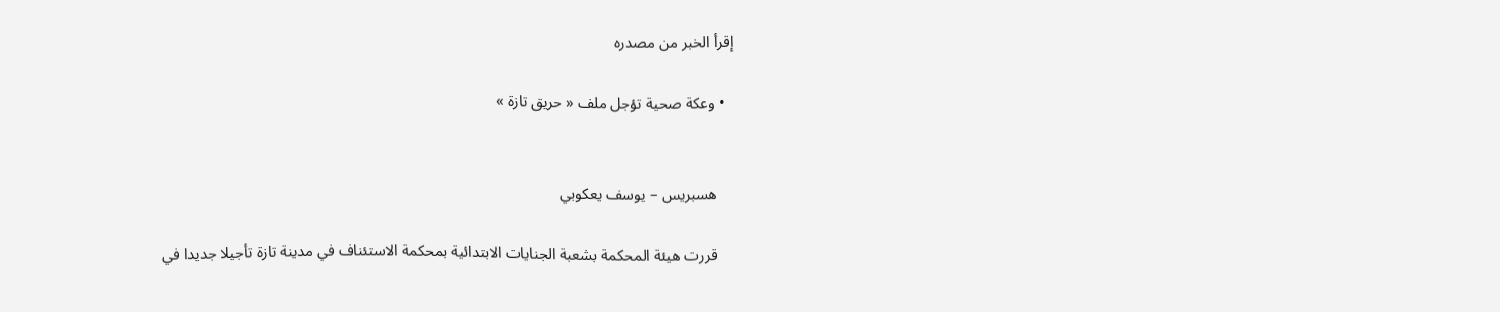إقرأ الخبر من مصدره

  • وعكة صحية تؤجل ملف « حريق تازة »


    هسبريس – يوسف يعكوبي

    قررت هيئة المحكمة بشعبة الجنايات الابتدائية بمحكمة الاستئناف في مدينة تازة تأجيلا جديدا في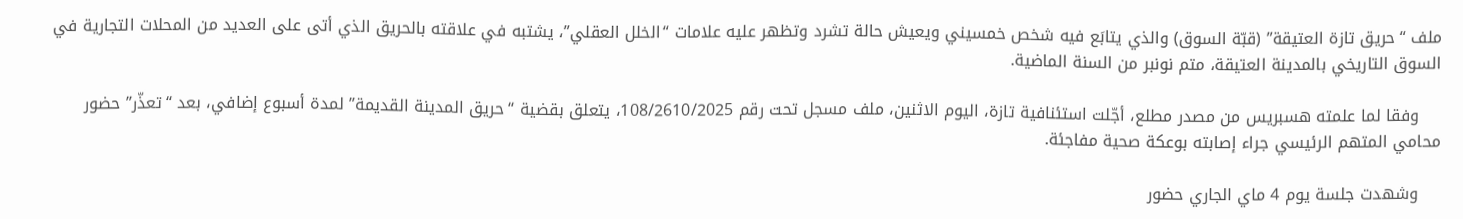ملف “حريق تازة العتيقة” (قبّة السوق) والذي يتابَع فيه شخص خمسيني ويعيش حالة تشرد وتظهر عليه علامات “الخلل العقلي”، يشتبه في علاقته بالحريق الذي أتى على العديد من المحلات التجارية في السوق التاريخي بالمدينة العتيقة، متم نونبر من السنة الماضية.

    وفقا لما علمته هسبريس من مصدر مطلع، أجّلت استئنافية تازة، اليوم الاثنين، ملف مسجل تحت رقم 108/2610/2025، يتعلق بقضية “حريق المدينة القديمة” لمدة أسبوع إضافي، بعد “تعذّر” حضور محامي المتهم الرئيسي جراء إصابته بوعكة صحية مفاجئة.

    وشهدت جلسة يوم 4 ماي الجاري حضور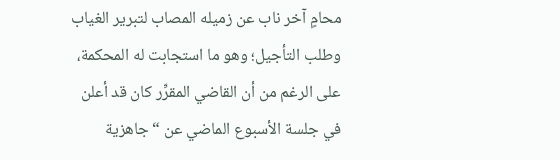محامٍ آخر ناب عن زميله المصاب لتبرير الغياب وطلب التأجيل؛ وهو ما استجابت له المحكمة، على الرغم من أن القاضي المقرِّر كان قد أعلن في جلسة الأسبوع الماضي عن “جاهزية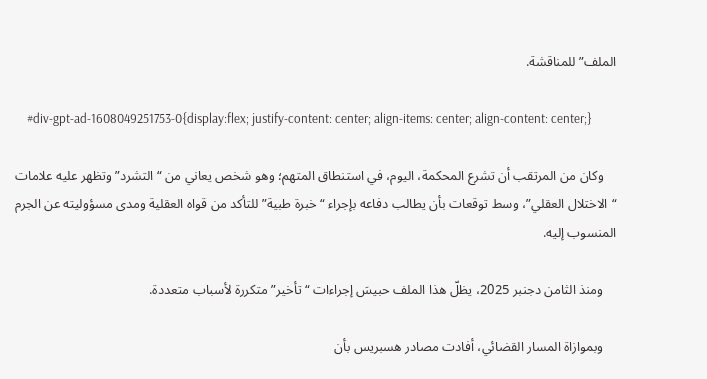الملف” للمناقشة.

    #div-gpt-ad-1608049251753-0{display:flex; justify-content: center; align-items: center; align-content: center;}

    وكان من المرتقب أن تشرع المحكمة، اليوم، في استنطاق المتهم؛ وهو شخص يعاني من “التشرد” وتظهر عليه علامات “الاختلال العقلي”، وسط توقعات بأن يطالب دفاعه بإجراء “خبرة طبية” للتأكد من قواه العقلية ومدى مسؤوليته عن الجرم المنسوب إليه.

    ومنذ الثامن دجنبر 2025، يظلّ هذا الملف حبيسَ إجراءات “تأخير” متكررة لأسباب متعددة.

    وبموازاة المسار القضائي، أفادت مصادر هسبريس بأن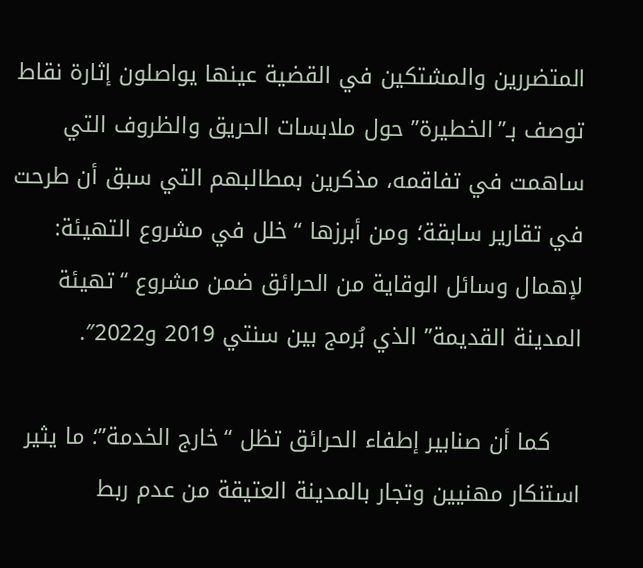المتضررين والمشتكين في القضية عينها يواصلون إثارة نقاط توصف بـ”الخطيرة” حول ملابسات الحريق والظروف التي ساهمت في تفاقمه، مذكرين بمطالبهم التي سبق أن طرحت في تقارير سابقة؛ ومن أبرزها “خلل في مشروع التهيئة: لإهمال وسائل الوقاية من الحرائق ضمن مشروع “تهيئة المدينة القديمة” الذي بُرمج بين سنتي 2019 و2022″.

    كما أن صنابير إطفاء الحرائق تظل “خارج الخدمة”؛ ما يثير استنكار مهنيين وتجار بالمدينة العتيقة من عدم ربط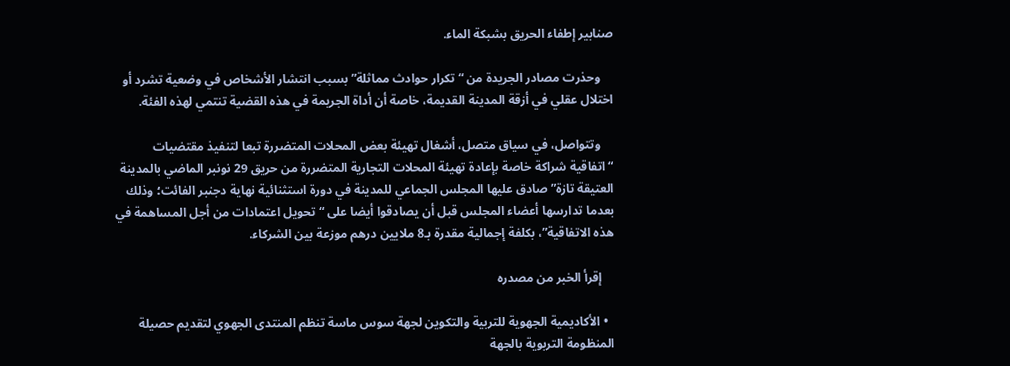صنابير إطفاء الحريق بشبكة الماء.

    وحذرت مصادر الجريدة من “تكرار حوادث مماثلة” بسبب انتشار الأشخاص في وضعية تشرد أو اختلال عقلي في أزقة المدينة القديمة، خاصة أن أداة الجريمة في هذه القضية تنتمي لهذه الفئة.

    وتتواصل، في سياق متصل، أشغال تهيئة بعض المحلات المتضررة تبعا لتنفيذ مقتضيات “اتفاقية شراكة خاصة بإعادة تهيئة المحلات التجارية المتضررة من حريق 29 نونبر الماضي بالمدينة العتيقة تازة” صادق عليها المجلس الجماعي للمدينة في دورة استثنائية نهاية دجنبر الفائت؛ وذلك بعدما تدارسها أعضاء المجلس قبل أن يصادقوا أيضا على “تحويل اعتمادات من أجل المساهمة في هذه الاتفاقية”، بكلفة إجمالية مقدرة بـ8 ملايين درهم موزعة بين الشركاء.

    إقرأ الخبر من مصدره

  • الأكاديمية الجهوية للتربية والتكوين لجهة سوس ماسة تنظم المنتدى الجهوي لتقديم حصيلة المنظومة التربوية بالجهة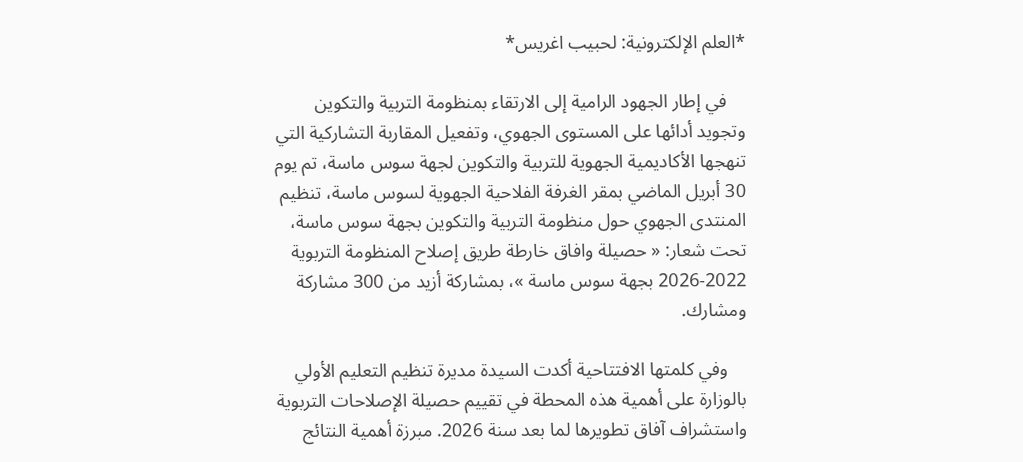*العلم الإلكترونية: لحبيب اغريس*

    في إطار الجهود الرامية إلى الارتقاء بمنظومة التربية والتكوين وتجويد أدائها على المستوى الجهوي، وتفعيل المقاربة التشاركية التي تنهجها الأكاديمية الجهوية للتربية والتكوين لجهة سوس ماسة، تم يوم 30 أبريل الماضي بمقر الغرفة الفلاحية الجهوية لسوس ماسة، تنظيم المنتدى الجهوي حول منظومة التربية والتكوين بجهة سوس ماسة، تحت شعار: « حصيلة وافاق خارطة طريق إصلاح المنظومة التربوية 2022-2026 بجهة سوس ماسة »، بمشاركة أزيد من 300 مشاركة ومشارك.

    وفي كلمتها الافتتاحية أكدت السيدة مديرة تنظيم التعليم الأولي بالوزارة على أهمية هذه المحطة في تقييم حصيلة الإصلاحات التربوية واستشراف آفاق تطويرها لما بعد سنة 2026. مبرزة أهمية النتائج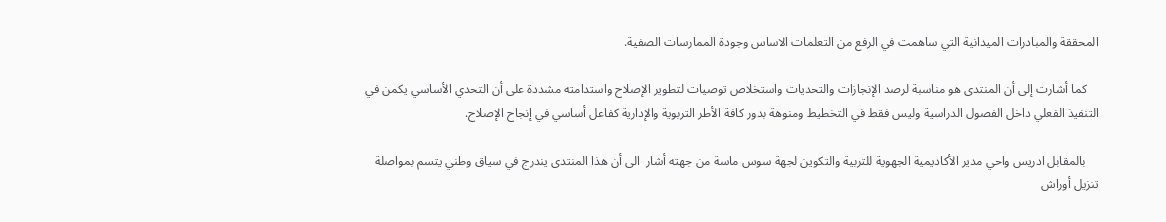المحققة والمبادرات الميدانية التي ساهمت في الرفع من التعلمات الاساس وجودة الممارسات الصفية.

    كما أشارت إلى أن المنتدى هو مناسبة لرصد الإنجازات والتحديات واستخلاص توصيات لتطوير الإصلاح واستدامته مشددة على أن التحدي الأساسي يكمن في التنفيذ الفعلي داخل الفصول الدراسية وليس فقط في التخطيط ومنوهة بدور كافة الأطر التربوية والإدارية كفاعل أساسي في إنجاح الإصلاح.

    بالمقابل ادريس واحي مدير الأكاديمية الجهوية للتربية والتكوين لجهة سوس ماسة من جهته أشار  الى أن هذا المنتدى يندرج في سياق وطني يتسم بمواصلة تنزيل أوراش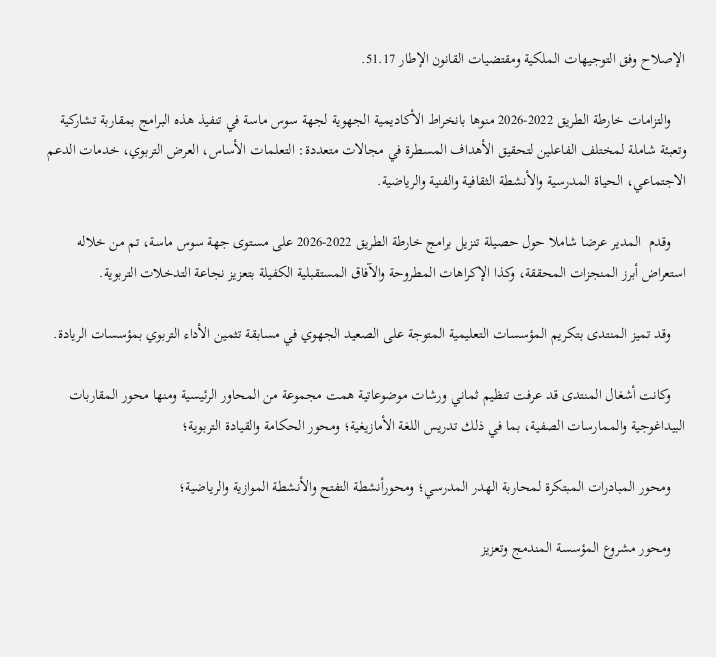الإصلاح وفق التوجيهات الملكية ومقتضيات القانون الإطار 51.17.

    والتزامات خارطة الطريق 2022-2026 منوها بانخراط الأكاديمية الجهوية لجهة سوس ماسة في تنفيذ هذه البرامج بمقاربة تشاركية وتعبئة شاملة لمختلف الفاعلين لتحقيق الأهداف المسطرة في مجالات متعددة: التعلمات الأساس، العرض التربوي، خدمات الدعم الاجتماعي، الحياة المدرسية والأنشطة الثقافية والفنية والرياضية.

    وقدم  المدير عرضا شاملا حول حصيلة تنزيل برامج خارطة الطريق 2022-2026 على مستوى جهة سوس ماسة، تم من خلاله استعراض أبرز المنجزات المحققة، وكذا الإكراهات المطروحة والآفاق المستقبلية الكفيلة بتعزيز نجاعة التدخلات التربوية.

    وقد تميز المنتدى بتكريم المؤسسات التعليمية المتوجة على الصعيد الجهوي في مسابقة تثمين الأداء التربوي بمؤسسات الريادة.

    وكانت أشغال المنتدى قد عرفت تنظيم ثماني ورشات موضوعاتية همت مجموعة من المحاور الرئيسية ومنها محور المقاربات البيداغوجية والممارسات الصفية، بما في ذلك تدريس اللغة الأمازيغية؛ ومحور الحكامة والقيادة التربوية؛

    ومحور المبادرات المبتكرة لمحاربة الهدر المدرسي؛ ومحورأنشطة التفتح والأنشطة الموازية والرياضية؛

    ومحور مشروع المؤسسة المندمج وتعزيز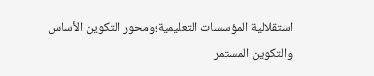استقلالية المؤسسات التعليمية؛ومحور التكوين الأساس والتكوين المستمر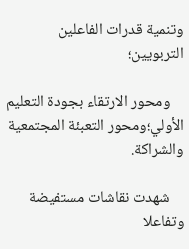وتنمية قدرات الفاعلين التربويين؛

    ومحور الارتقاء بجودة التعليم الأولي؛ومحور التعبئة المجتمعية والشراكة.

    شهدت نقاشات مستفيضة وتفاعلا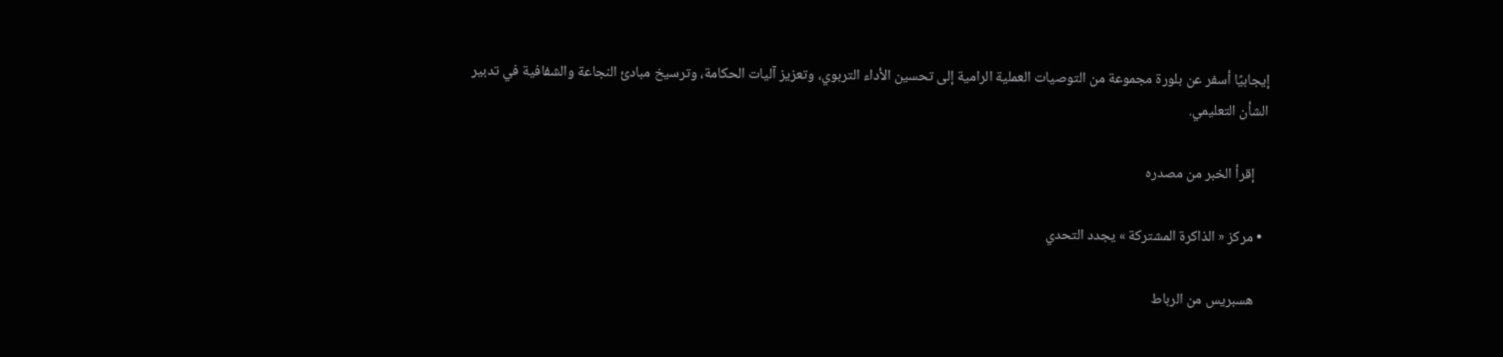إيجابيًا أسفر عن بلورة مجموعة من التوصيات العملية الرامية إلى تحسين الأداء التربوي، وتعزيز آليات الحكامة، وترسيخ مبادئ النجاعة والشفافية في تدبير الشأن التعليمي.

    إقرأ الخبر من مصدره

  • مركز « الذاكرة المشتركة » يجدد التحدي

    هسبريس من الرباط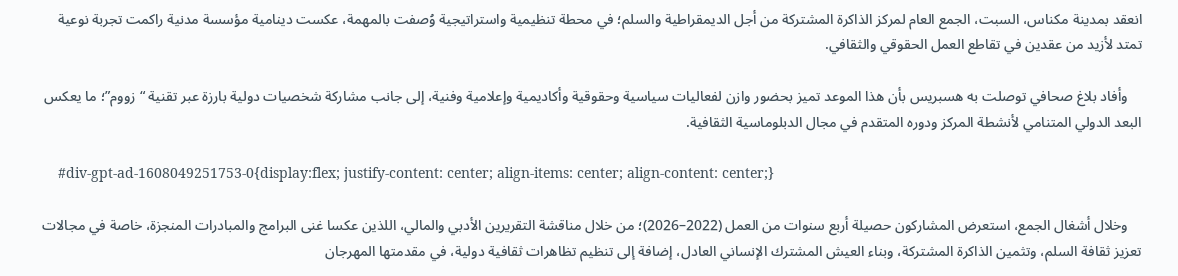انعقد بمدينة مكناس، السبت، الجمع العام لمركز الذاكرة المشتركة من أجل الديمقراطية والسلم؛ في محطة تنظيمية واستراتيجية وُصفت بالمهمة، عكست دينامية مؤسسة مدنية راكمت تجربة نوعية تمتد لأزيد من عقدين في تقاطع العمل الحقوقي والثقافي.

    وأفاد بلاغ صحافي توصلت به هسبريس بأن هذا الموعد تميز بحضور وازن لفعاليات سياسية وحقوقية وأكاديمية وإعلامية وفنية، إلى جانب مشاركة شخصيات دولية بارزة عبر تقنية “زووم”؛ ما يعكس البعد الدولي المتنامي لأنشطة المركز ودوره المتقدم في مجال الدبلوماسية الثقافية.

    #div-gpt-ad-1608049251753-0{display:flex; justify-content: center; align-items: center; align-content: center;}

    وخلال أشغال الجمع، استعرض المشاركون حصيلة أربع سنوات من العمل (2022–2026)؛ من خلال مناقشة التقريرين الأدبي والمالي، اللذين عكسا غنى البرامج والمبادرات المنجزة، خاصة في مجالات تعزيز ثقافة السلم، وتثمين الذاكرة المشتركة، وبناء العيش المشترك الإنساني العادل، إضافة إلى تنظيم تظاهرات ثقافية دولية، في مقدمتها المهرجان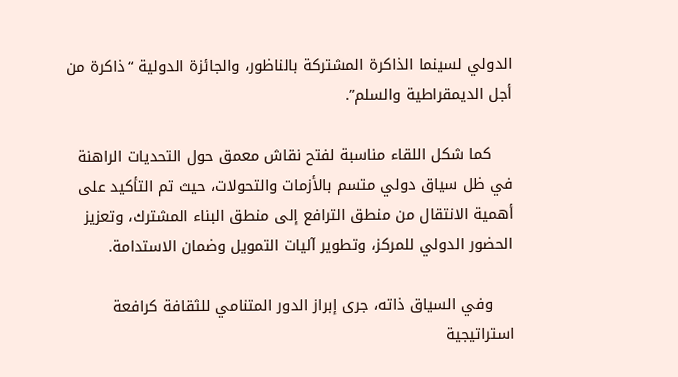الدولي لسينما الذاكرة المشتركة بالناظور، والجائزة الدولية “ذاكرة من أجل الديمقراطية والسلم”.

    كما شكل اللقاء مناسبة لفتح نقاش معمق حول التحديات الراهنة في ظل سياق دولي متسم بالأزمات والتحولات، حيث تم التأكيد على أهمية الانتقال من منطق الترافع إلى منطق البناء المشترك، وتعزيز الحضور الدولي للمركز، وتطوير آليات التمويل وضمان الاستدامة.

    وفي السياق ذاته، جرى إبراز الدور المتنامي للثقافة كرافعة استراتيجية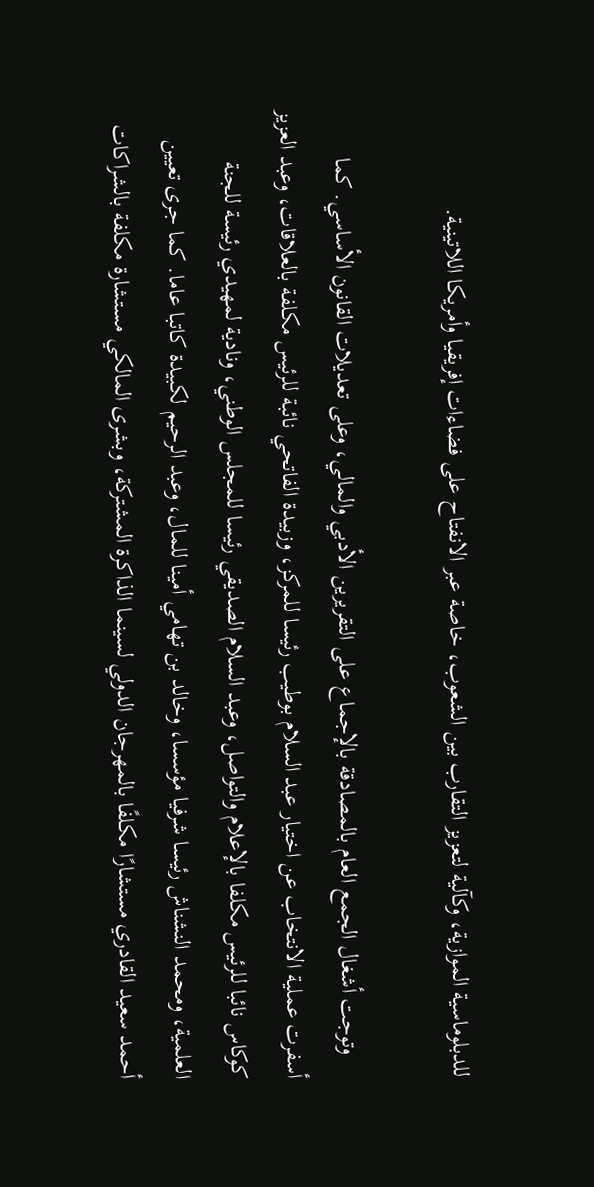للدبلوماسية الموازية، وكآلية لتعزيز التقارب بين الشعوب، خاصة عبر الانفتاح على فضاءات إفريقيا وأمريكا اللاتينية.

    وتوجت أشغال الجمع العام بالمصادقة بالإجماع على التقريرين الأدبي والمالي، وعلى تعديلات القانون الأساسي. كما أسفرت عملية الانتخاب عن اختيار عبد السلام بوطيب رئيسا للمركز، وزبيدة الفاتحي نائبة للرئيس مكلفة بالعلاقات، وعبد العزيز كوكاس نائبا للرئيس مكلفا بالإعلام والتواصل، وعبد السلام الصديقي رئيسا للمجلس الوطني، ونادية لمهيدي رئيسة للجنة العلمية، ومحمد النشناش رئيسا شرفيا مؤسسا، وخالد بن تهامي أمينا للمال، وعبد الرحيم لكبيدة كاتبا عاما. كما جرى تعيين أحمد سعيد القادري مستشارًا مكلفًا بالمهرجان الدولي لسينما الذاكرة المشتركة، وبشرى المالكي مستشارة مكلفة بالشراكات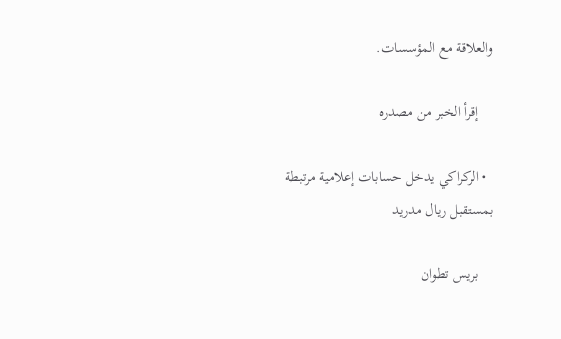والعلاقة مع المؤسسات.

    إقرأ الخبر من مصدره

  • الركراكي يدخل حسابات إعلامية مرتبطة بمستقبل ريال مدريد

    بريس تطوان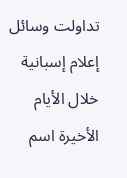تداولت وسائل إعلام إسبانية خلال الأيام الأخيرة اسم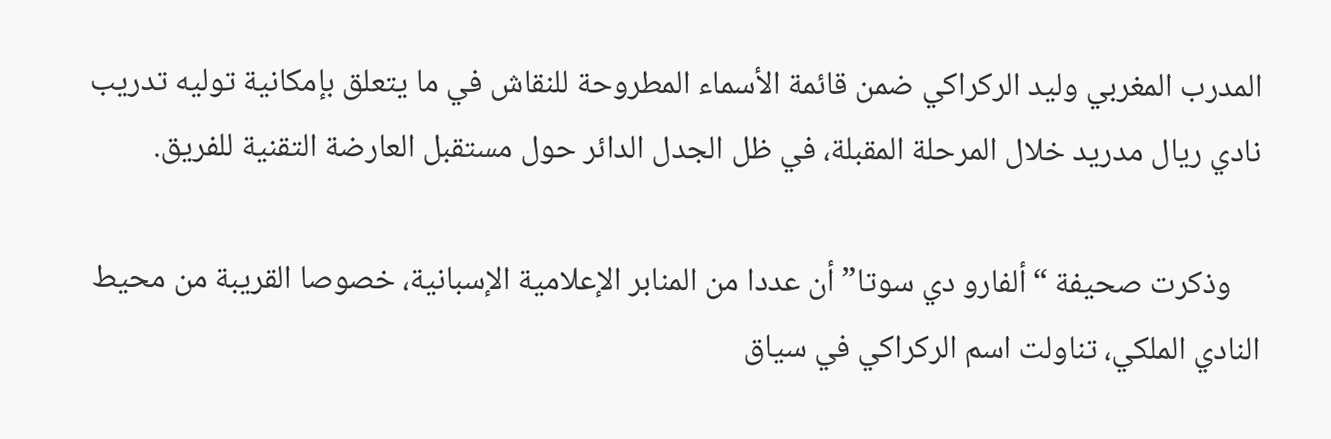المدرب المغربي وليد الركراكي ضمن قائمة الأسماء المطروحة للنقاش في ما يتعلق بإمكانية توليه تدريب نادي ريال مدريد خلال المرحلة المقبلة، في ظل الجدل الدائر حول مستقبل العارضة التقنية للفريق.

    وذكرت صحيفة “ألفارو دي سوتا” أن عددا من المنابر الإعلامية الإسبانية، خصوصا القريبة من محيط النادي الملكي، تناولت اسم الركراكي في سياق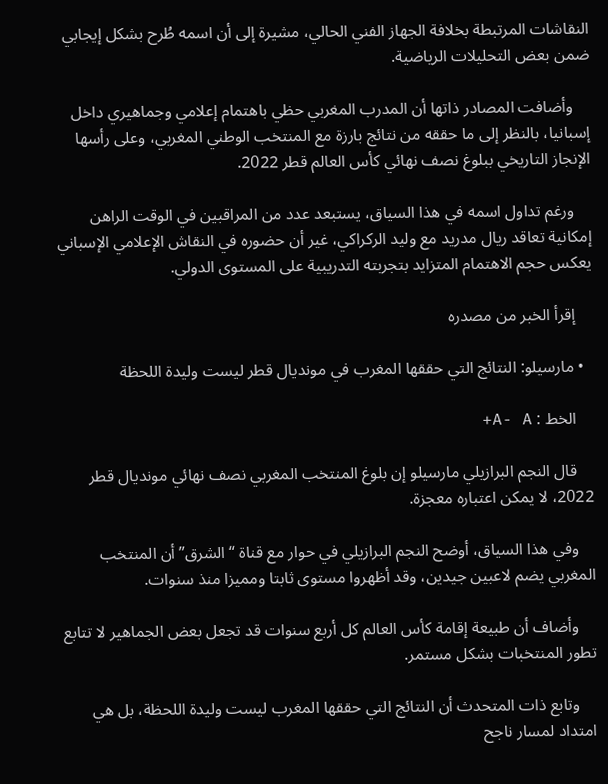النقاشات المرتبطة بخلافة الجهاز الفني الحالي، مشيرة إلى أن اسمه طُرح بشكل إيجابي ضمن بعض التحليلات الرياضية.

    وأضافت المصادر ذاتها أن المدرب المغربي حظي باهتمام إعلامي وجماهيري داخل إسبانيا، بالنظر إلى ما حققه من نتائج بارزة مع المنتخب الوطني المغربي، وعلى رأسها الإنجاز التاريخي ببلوغ نصف نهائي كأس العالم قطر 2022.

    ورغم تداول اسمه في هذا السياق، يستبعد عدد من المراقبين في الوقت الراهن إمكانية تعاقد ريال مدريد مع وليد الركراكي، غير أن حضوره في النقاش الإعلامي الإسباني يعكس حجم الاهتمام المتزايد بتجربته التدريبية على المستوى الدولي.

    إقرأ الخبر من مصدره

  • مارسيلو: النتائج التي حققها المغرب في مونديال قطر ليست وليدة اللحظة

    الخط : A- A+

    قال النجم البرازيلي مارسيلو إن بلوغ المنتخب المغربي نصف نهائي مونديال قطر 2022، لا يمكن اعتباره معجزة.

    وفي هذا السياق، أوضح النجم البرازيلي في حوار مع قناة “الشرق” أن المنتخب المغربي يضم لاعبين جيدين، وقد أظهروا مستوى ثابتا ومميزا منذ سنوات.

    وأضاف أن طبيعة إقامة كأس العالم كل أربع سنوات قد تجعل بعض الجماهير لا تتابع تطور المنتخبات بشكل مستمر.

    وتابع ذات المتحدث أن النتائج التي حققها المغرب ليست وليدة اللحظة، بل هي امتداد لمسار ناجح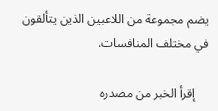يضم مجموعة من اللاعبين الذين يتألقون في مختلف المنافسات.

    إقرأ الخبر من مصدره